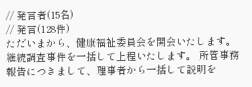// 発言者(15名)
// 発言(128件)
ただいまから、健康福祉委員会を開会いたします。 継続調査事件を一括して上程いたします。 所管事務報告につきまして、理事者から一括して説明を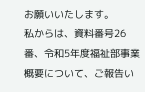お願いいたします。
私からは、資料番号26番、令和5年度福祉部事業概要について、ご報告い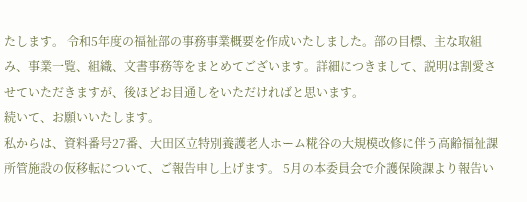たします。 令和5年度の福祉部の事務事業概要を作成いたしました。部の目標、主な取組み、事業一覧、組織、文書事務等をまとめてございます。詳細につきまして、説明は割愛させていただきますが、後ほどお目通しをいただければと思います。
続いて、お願いいたします。
私からは、資料番号27番、大田区立特別養護老人ホーム糀谷の大規模改修に伴う高齢福祉課所管施設の仮移転について、ご報告申し上げます。 5月の本委員会で介護保険課より報告い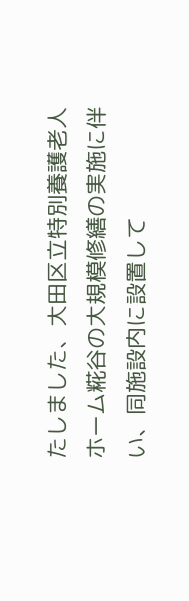たしました、大田区立特別養護老人ホーム糀谷の大規模修繕の実施に伴い、同施設内に設置して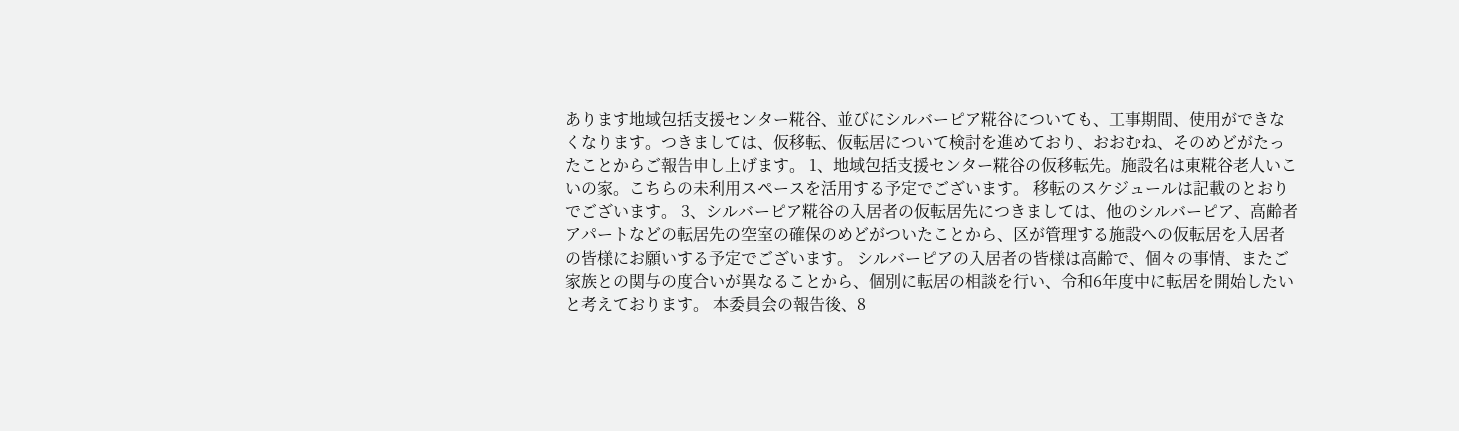あります地域包括支援センター糀谷、並びにシルバーピア糀谷についても、工事期間、使用ができなくなります。つきましては、仮移転、仮転居について検討を進めており、おおむね、そのめどがたったことからご報告申し上げます。 1、地域包括支援センター糀谷の仮移転先。施設名は東糀谷老人いこいの家。こちらの未利用スペースを活用する予定でございます。 移転のスケジュールは記載のとおりでございます。 3、シルバーピア糀谷の入居者の仮転居先につきましては、他のシルバーピア、高齢者アパートなどの転居先の空室の確保のめどがついたことから、区が管理する施設への仮転居を入居者の皆様にお願いする予定でございます。 シルバーピアの入居者の皆様は高齢で、個々の事情、またご家族との関与の度合いが異なることから、個別に転居の相談を行い、令和6年度中に転居を開始したいと考えております。 本委員会の報告後、8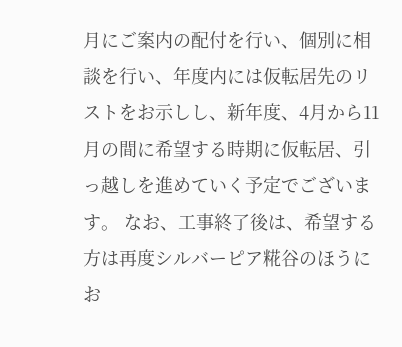月にご案内の配付を行い、個別に相談を行い、年度内には仮転居先のリストをお示しし、新年度、4月から11月の間に希望する時期に仮転居、引っ越しを進めていく予定でございます。 なお、工事終了後は、希望する方は再度シルバーピア糀谷のほうにお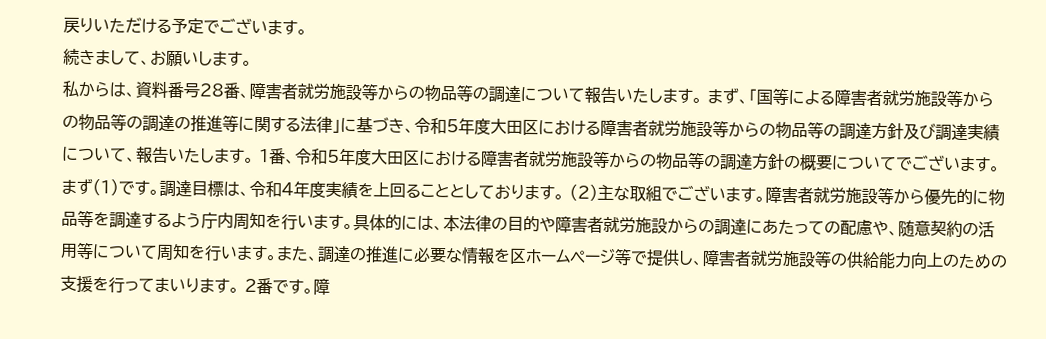戻りいただける予定でございます。
続きまして、お願いします。
私からは、資料番号28番、障害者就労施設等からの物品等の調達について報告いたします。 まず、「国等による障害者就労施設等からの物品等の調達の推進等に関する法律」に基づき、令和5年度大田区における障害者就労施設等からの物品等の調達方針及び調達実績について、報告いたします。 1番、令和5年度大田区における障害者就労施設等からの物品等の調達方針の概要についてでございます。まず(1)です。調達目標は、令和4年度実績を上回ることとしております。 (2)主な取組でございます。障害者就労施設等から優先的に物品等を調達するよう庁内周知を行います。具体的には、本法律の目的や障害者就労施設からの調達にあたっての配慮や、随意契約の活用等について周知を行います。また、調達の推進に必要な情報を区ホームページ等で提供し、障害者就労施設等の供給能力向上のための支援を行ってまいります。 2番です。障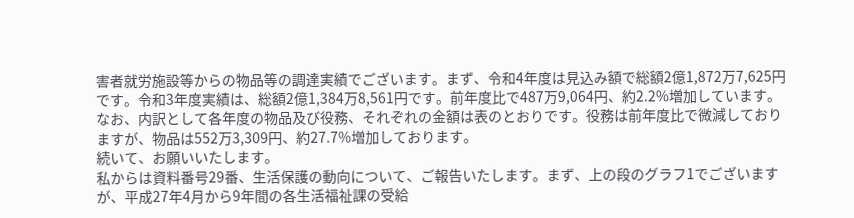害者就労施設等からの物品等の調達実績でございます。まず、令和4年度は見込み額で総額2億1,872万7,625円です。令和3年度実績は、総額2億1,384万8,561円です。前年度比で487万9,064円、約2.2%増加しています。なお、内訳として各年度の物品及び役務、それぞれの金額は表のとおりです。役務は前年度比で微減しておりますが、物品は552万3,309円、約27.7%増加しております。
続いて、お願いいたします。
私からは資料番号29番、生活保護の動向について、ご報告いたします。まず、上の段のグラフ1でございますが、平成27年4月から9年間の各生活福祉課の受給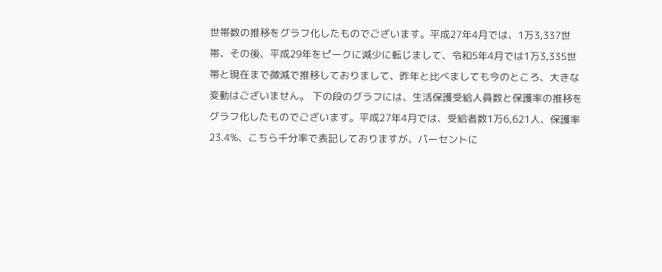世帯数の推移をグラフ化したものでございます。平成27年4月では、1万3,337世帯、その後、平成29年をピークに減少に転じまして、令和5年4月では1万3,335世帯と現在まで微減で推移しておりまして、昨年と比べましても今のところ、大きな変動はございません。 下の段のグラフには、生活保護受給人員数と保護率の推移をグラフ化したものでございます。平成27年4月では、受給者数1万6,621人、保護率23.4%、こちら千分率で表記しておりますが、パーセントに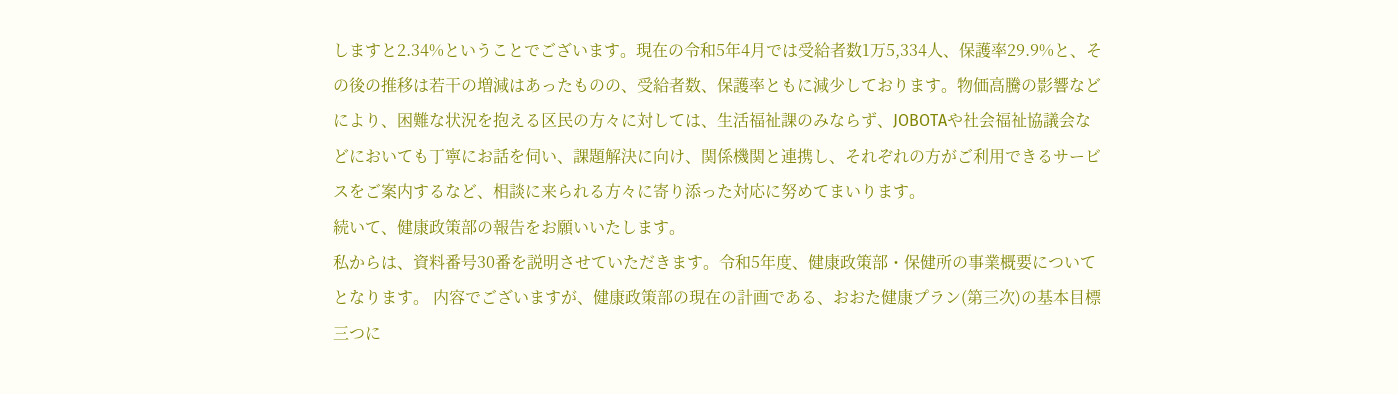しますと2.34%ということでございます。現在の令和5年4月では受給者数1万5,334人、保護率29.9%と、その後の推移は若干の増減はあったものの、受給者数、保護率ともに減少しております。物価高騰の影響などにより、困難な状況を抱える区民の方々に対しては、生活福祉課のみならず、JOBOTAや社会福祉協議会などにおいても丁寧にお話を伺い、課題解決に向け、関係機関と連携し、それぞれの方がご利用できるサービスをご案内するなど、相談に来られる方々に寄り添った対応に努めてまいります。
続いて、健康政策部の報告をお願いいたします。
私からは、資料番号30番を説明させていただきます。令和5年度、健康政策部・保健所の事業概要についてとなります。 内容でございますが、健康政策部の現在の計画である、おおた健康プラン(第三次)の基本目標三つに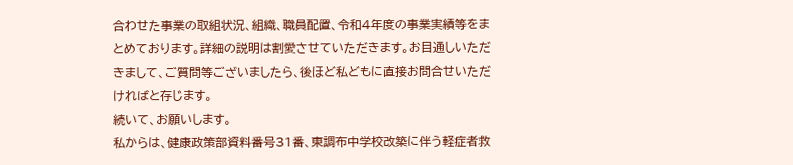合わせた事業の取組状況、組織、職員配置、令和4年度の事業実績等をまとめております。詳細の説明は割愛させていただきます。お目通しいただきまして、ご質問等ございましたら、後ほど私どもに直接お問合せいただければと存じます。
続いて、お願いします。
私からは、健康政策部資料番号31番、東調布中学校改築に伴う軽症者救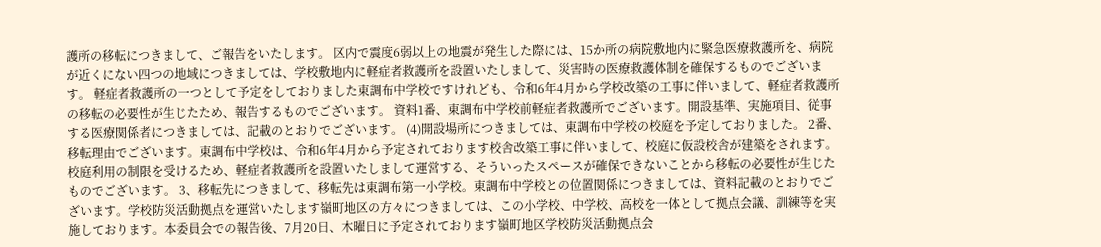護所の移転につきまして、ご報告をいたします。 区内で震度6弱以上の地震が発生した際には、15か所の病院敷地内に緊急医療救護所を、病院が近くにない四つの地域につきましては、学校敷地内に軽症者救護所を設置いたしまして、災害時の医療救護体制を確保するものでございます。 軽症者救護所の一つとして予定をしておりました東調布中学校ですけれども、令和6年4月から学校改築の工事に伴いまして、軽症者救護所の移転の必要性が生じたため、報告するものでございます。 資料1番、東調布中学校前軽症者救護所でございます。開設基準、実施項目、従事する医療関係者につきましては、記載のとおりでございます。 (4)開設場所につきましては、東調布中学校の校庭を予定しておりました。 2番、移転理由でございます。東調布中学校は、令和6年4月から予定されております校舎改築工事に伴いまして、校庭に仮設校舎が建築をされます。校庭利用の制限を受けるため、軽症者救護所を設置いたしまして運営する、そういったスペースが確保できないことから移転の必要性が生じたものでございます。 3、移転先につきまして、移転先は東調布第一小学校。東調布中学校との位置関係につきましては、資料記載のとおりでございます。学校防災活動拠点を運営いたします嶺町地区の方々につきましては、この小学校、中学校、高校を一体として拠点会議、訓練等を実施しております。本委員会での報告後、7月20日、木曜日に予定されております嶺町地区学校防災活動拠点会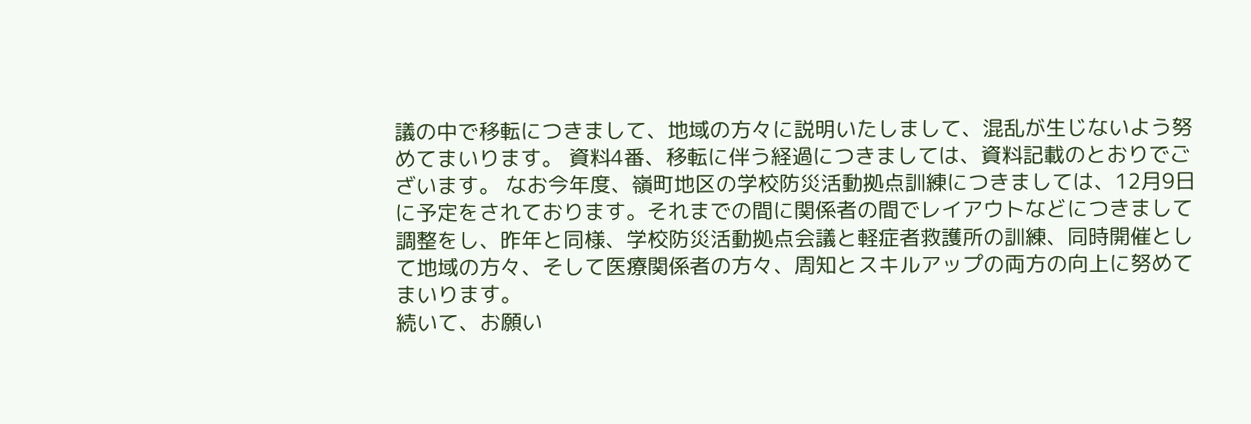議の中で移転につきまして、地域の方々に説明いたしまして、混乱が生じないよう努めてまいります。 資料4番、移転に伴う経過につきましては、資料記載のとおりでございます。 なお今年度、嶺町地区の学校防災活動拠点訓練につきましては、12月9日に予定をされております。それまでの間に関係者の間でレイアウトなどにつきまして調整をし、昨年と同様、学校防災活動拠点会議と軽症者救護所の訓練、同時開催として地域の方々、そして医療関係者の方々、周知とスキルアップの両方の向上に努めてまいります。
続いて、お願い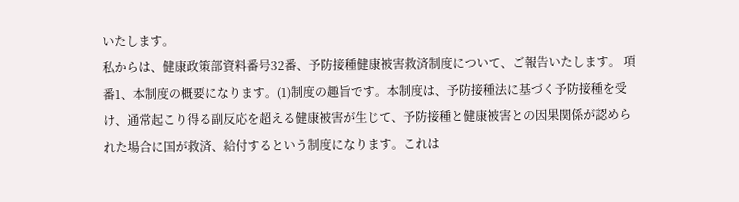いたします。
私からは、健康政策部資料番号32番、予防接種健康被害救済制度について、ご報告いたします。 項番1、本制度の概要になります。(1)制度の趣旨です。本制度は、予防接種法に基づく予防接種を受け、通常起こり得る副反応を超える健康被害が生じて、予防接種と健康被害との因果関係が認められた場合に国が救済、給付するという制度になります。これは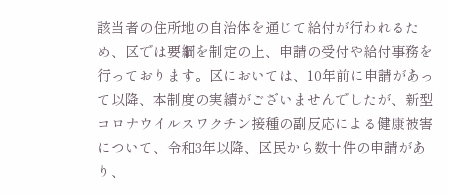該当者の住所地の自治体を通じて給付が行われるため、区では要綱を制定の上、申請の受付や給付事務を行っております。区においては、10年前に申請があって以降、本制度の実績がございませんでしたが、新型コロナウイルスワクチン接種の副反応による健康被害について、令和3年以降、区民から数十件の申請があり、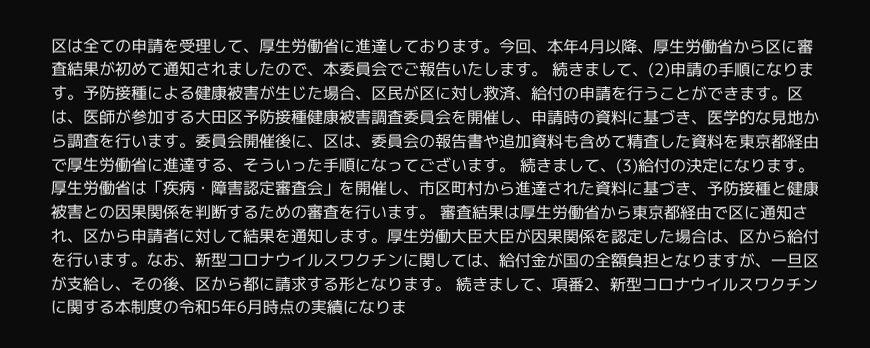区は全ての申請を受理して、厚生労働省に進達しております。今回、本年4月以降、厚生労働省から区に審査結果が初めて通知されましたので、本委員会でご報告いたします。 続きまして、(2)申請の手順になります。予防接種による健康被害が生じた場合、区民が区に対し救済、給付の申請を行うことができます。区は、医師が参加する大田区予防接種健康被害調査委員会を開催し、申請時の資料に基づき、医学的な見地から調査を行います。委員会開催後に、区は、委員会の報告書や追加資料も含めて精査した資料を東京都経由で厚生労働省に進達する、そういった手順になってございます。 続きまして、(3)給付の決定になります。厚生労働省は「疾病・障害認定審査会」を開催し、市区町村から進達された資料に基づき、予防接種と健康被害との因果関係を判断するための審査を行います。 審査結果は厚生労働省から東京都経由で区に通知され、区から申請者に対して結果を通知します。厚生労働大臣大臣が因果関係を認定した場合は、区から給付を行います。なお、新型コロナウイルスワクチンに関しては、給付金が国の全額負担となりますが、一旦区が支給し、その後、区から都に請求する形となります。 続きまして、項番2、新型コロナウイルスワクチンに関する本制度の令和5年6月時点の実績になりま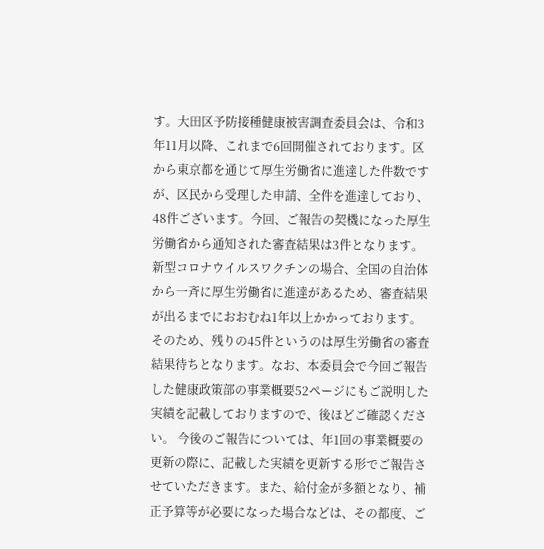す。大田区予防接種健康被害調査委員会は、令和3年11月以降、これまで6回開催されております。区から東京都を通じて厚生労働省に進達した件数ですが、区民から受理した申請、全件を進達しており、48件ございます。今回、ご報告の契機になった厚生労働省から通知された審査結果は3件となります。 新型コロナウイルスワクチンの場合、全国の自治体から一斉に厚生労働省に進達があるため、審査結果が出るまでにおおむね1年以上かかっております。そのため、残りの45件というのは厚生労働省の審査結果待ちとなります。なお、本委員会で今回ご報告した健康政策部の事業概要52ページにもご説明した実績を記載しておりますので、後ほどご確認ください。 今後のご報告については、年1回の事業概要の更新の際に、記載した実績を更新する形でご報告させていただきます。また、給付金が多額となり、補正予算等が必要になった場合などは、その都度、ご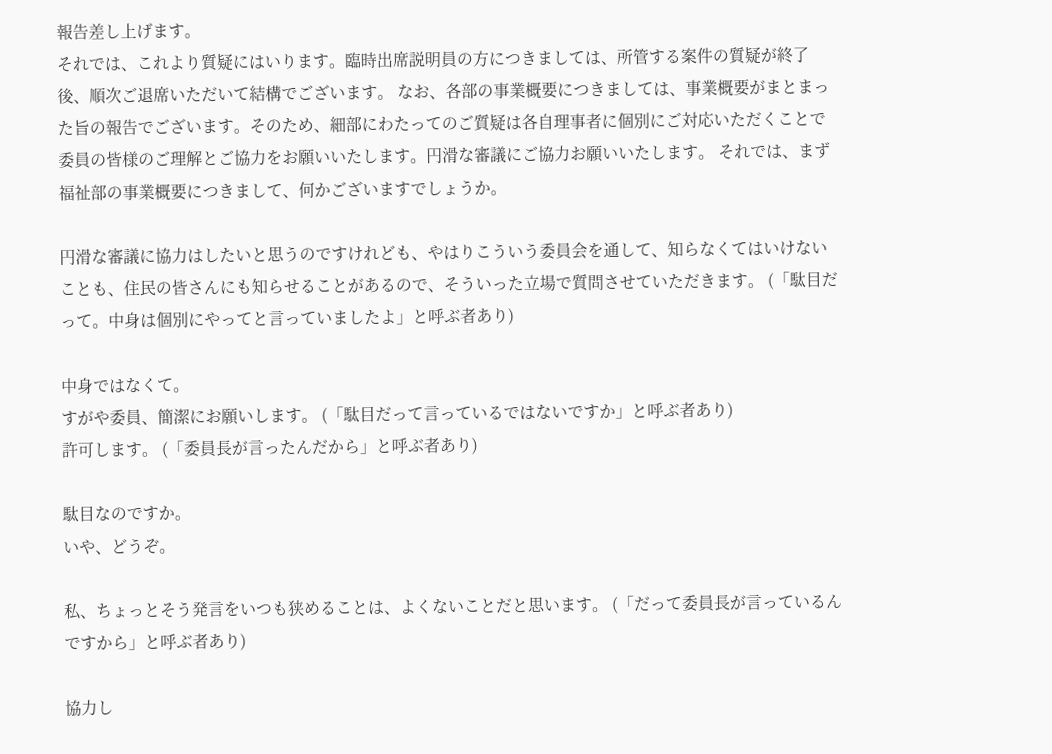報告差し上げます。
それでは、これより質疑にはいります。臨時出席説明員の方につきましては、所管する案件の質疑が終了後、順次ご退席いただいて結構でございます。 なお、各部の事業概要につきましては、事業概要がまとまった旨の報告でございます。そのため、細部にわたってのご質疑は各自理事者に個別にご対応いただくことで委員の皆様のご理解とご協力をお願いいたします。円滑な審議にご協力お願いいたします。 それでは、まず福祉部の事業概要につきまして、何かございますでしょうか。

円滑な審議に協力はしたいと思うのですけれども、やはりこういう委員会を通して、知らなくてはいけないことも、住民の皆さんにも知らせることがあるので、そういった立場で質問させていただきます。 (「駄目だって。中身は個別にやってと言っていましたよ」と呼ぶ者あり)

中身ではなくて。
すがや委員、簡潔にお願いします。 (「駄目だって言っているではないですか」と呼ぶ者あり)
許可します。 (「委員長が言ったんだから」と呼ぶ者あり)

駄目なのですか。
いや、どうぞ。

私、ちょっとそう発言をいつも狭めることは、よくないことだと思います。 (「だって委員長が言っているんですから」と呼ぶ者あり)

協力し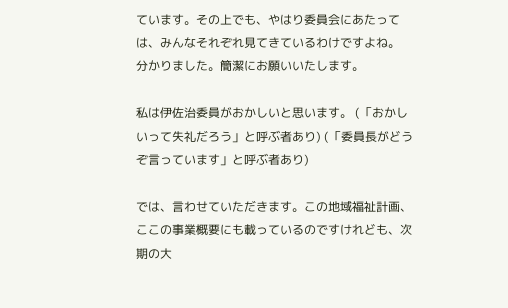ています。その上でも、やはり委員会にあたっては、みんなそれぞれ見てきているわけですよね。
分かりました。簡潔にお願いいたします。

私は伊佐治委員がおかしいと思います。 (「おかしいって失礼だろう」と呼ぶ者あり) (「委員長がどうぞ言っています」と呼ぶ者あり)

では、言わせていただきます。この地域福祉計画、ここの事業概要にも載っているのですけれども、次期の大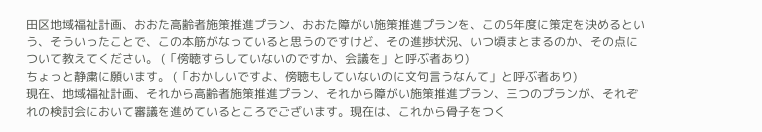田区地域福祉計画、おおた高齢者施策推進プラン、おおた障がい施策推進プランを、この5年度に策定を決めるという、そういったことで、この本筋がなっていると思うのですけど、その進捗状況、いつ頃まとまるのか、その点について教えてください。 (「傍聴すらしていないのですか、会議を」と呼ぶ者あり)
ちょっと静粛に願います。 (「おかしいですよ、傍聴もしていないのに文句言うなんて」と呼ぶ者あり)
現在、地域福祉計画、それから高齢者施策推進プラン、それから障がい施策推進プラン、三つのプランが、それぞれの検討会において審議を進めているところでございます。現在は、これから骨子をつく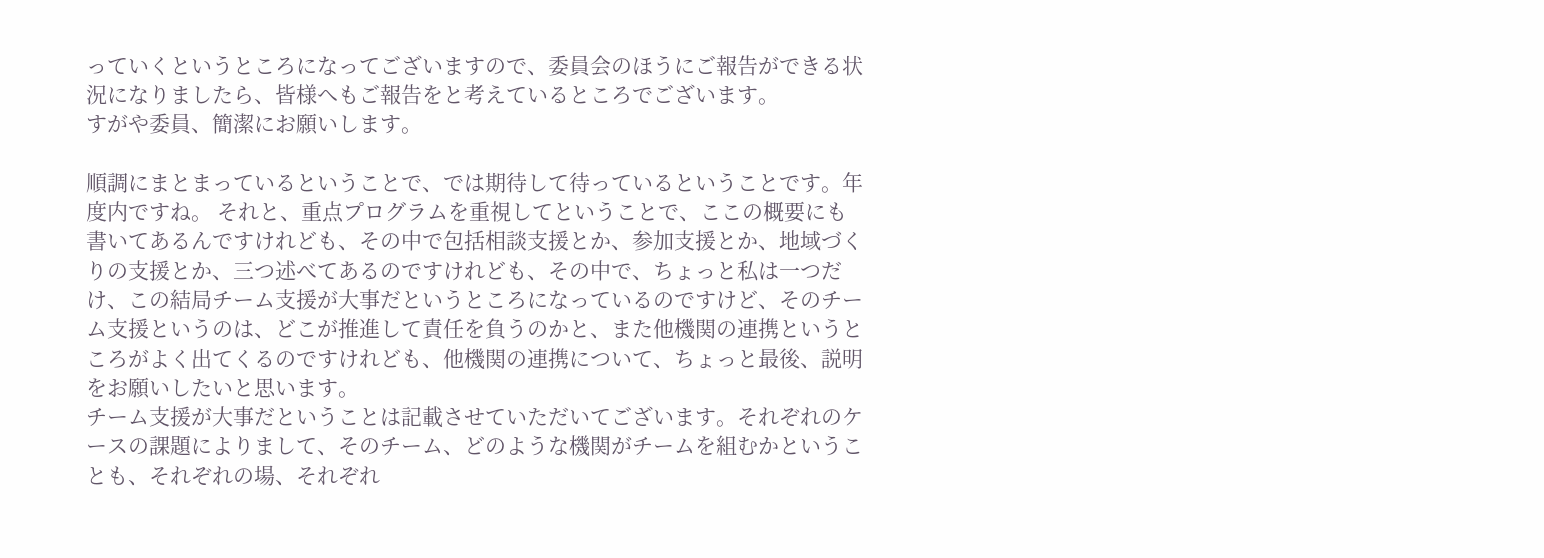っていくというところになってございますので、委員会のほうにご報告ができる状況になりましたら、皆様へもご報告をと考えているところでございます。
すがや委員、簡潔にお願いします。

順調にまとまっているということで、では期待して待っているということです。年度内ですね。 それと、重点プログラムを重視してということで、ここの概要にも書いてあるんですけれども、その中で包括相談支援とか、参加支援とか、地域づくりの支援とか、三つ述べてあるのですけれども、その中で、ちょっと私は一つだけ、この結局チーム支援が大事だというところになっているのですけど、そのチーム支援というのは、どこが推進して責任を負うのかと、また他機関の連携というところがよく出てくるのですけれども、他機関の連携について、ちょっと最後、説明をお願いしたいと思います。
チーム支援が大事だということは記載させていただいてございます。それぞれのケースの課題によりまして、そのチーム、どのような機関がチームを組むかということも、それぞれの場、それぞれ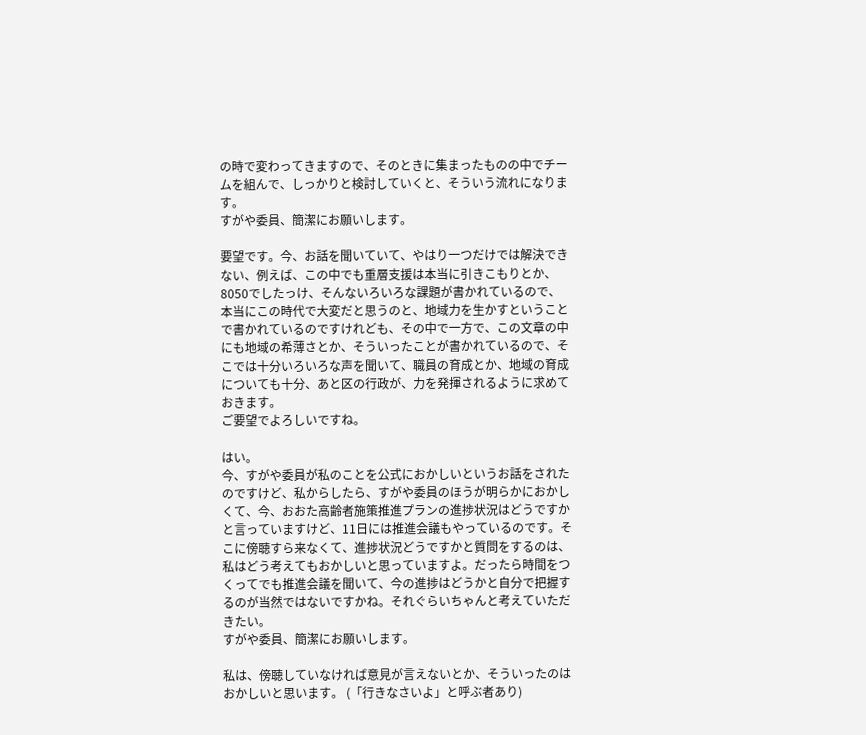の時で変わってきますので、そのときに集まったものの中でチームを組んで、しっかりと検討していくと、そういう流れになります。
すがや委員、簡潔にお願いします。

要望です。今、お話を聞いていて、やはり一つだけでは解決できない、例えば、この中でも重層支援は本当に引きこもりとか、8050でしたっけ、そんないろいろな課題が書かれているので、本当にこの時代で大変だと思うのと、地域力を生かすということで書かれているのですけれども、その中で一方で、この文章の中にも地域の希薄さとか、そういったことが書かれているので、そこでは十分いろいろな声を聞いて、職員の育成とか、地域の育成についても十分、あと区の行政が、力を発揮されるように求めておきます。
ご要望でよろしいですね。

はい。
今、すがや委員が私のことを公式におかしいというお話をされたのですけど、私からしたら、すがや委員のほうが明らかにおかしくて、今、おおた高齢者施策推進プランの進捗状況はどうですかと言っていますけど、11日には推進会議もやっているのです。そこに傍聴すら来なくて、進捗状況どうですかと質問をするのは、私はどう考えてもおかしいと思っていますよ。だったら時間をつくってでも推進会議を聞いて、今の進捗はどうかと自分で把握するのが当然ではないですかね。それぐらいちゃんと考えていただきたい。
すがや委員、簡潔にお願いします。

私は、傍聴していなければ意見が言えないとか、そういったのはおかしいと思います。 (「行きなさいよ」と呼ぶ者あり)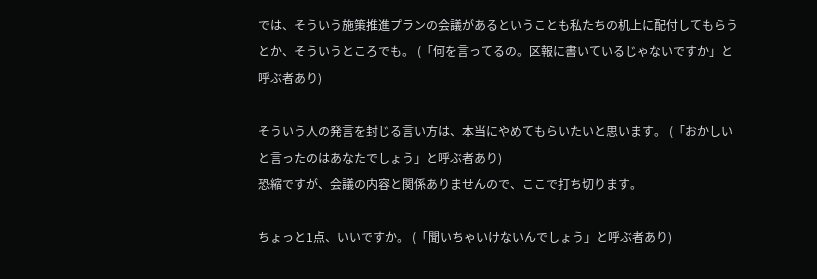では、そういう施策推進プランの会議があるということも私たちの机上に配付してもらうとか、そういうところでも。 (「何を言ってるの。区報に書いているじゃないですか」と呼ぶ者あり)

そういう人の発言を封じる言い方は、本当にやめてもらいたいと思います。 (「おかしいと言ったのはあなたでしょう」と呼ぶ者あり)
恐縮ですが、会議の内容と関係ありませんので、ここで打ち切ります。

ちょっと1点、いいですか。 (「聞いちゃいけないんでしょう」と呼ぶ者あり)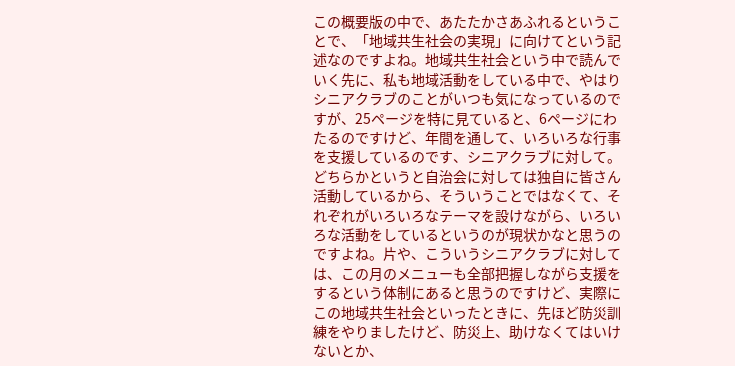この概要版の中で、あたたかさあふれるということで、「地域共生社会の実現」に向けてという記述なのですよね。地域共生社会という中で読んでいく先に、私も地域活動をしている中で、やはりシニアクラブのことがいつも気になっているのですが、25ページを特に見ていると、6ページにわたるのですけど、年間を通して、いろいろな行事を支援しているのです、シニアクラブに対して。どちらかというと自治会に対しては独自に皆さん活動しているから、そういうことではなくて、それぞれがいろいろなテーマを設けながら、いろいろな活動をしているというのが現状かなと思うのですよね。片や、こういうシニアクラブに対しては、この月のメニューも全部把握しながら支援をするという体制にあると思うのですけど、実際にこの地域共生社会といったときに、先ほど防災訓練をやりましたけど、防災上、助けなくてはいけないとか、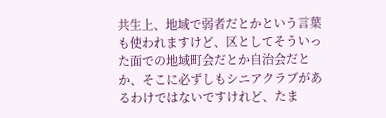共生上、地域で弱者だとかという言葉も使われますけど、区としてそういった面での地域町会だとか自治会だとか、そこに必ずしもシニアクラブがあるわけではないですけれど、たま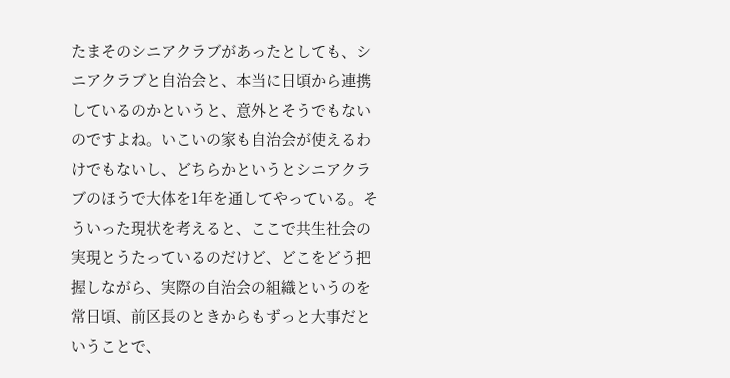たまそのシニアクラブがあったとしても、シニアクラブと自治会と、本当に日頃から連携しているのかというと、意外とそうでもないのですよね。いこいの家も自治会が使えるわけでもないし、どちらかというとシニアクラブのほうで大体を1年を通してやっている。そういった現状を考えると、ここで共生社会の実現とうたっているのだけど、どこをどう把握しながら、実際の自治会の組織というのを常日頃、前区長のときからもずっと大事だということで、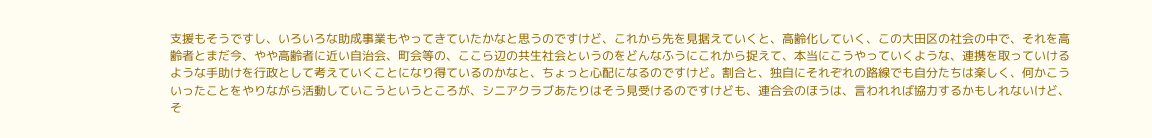支援もそうですし、いろいろな助成事業もやってきていたかなと思うのですけど、これから先を見据えていくと、高齢化していく、この大田区の社会の中で、それを高齢者とまだ今、やや高齢者に近い自治会、町会等の、ここら辺の共生社会というのをどんなふうにこれから捉えて、本当にこうやっていくような、連携を取っていけるような手助けを行政として考えていくことになり得ているのかなと、ちょっと心配になるのですけど。割合と、独自にそれぞれの路線でも自分たちは楽しく、何かこういったことをやりながら活動していこうというところが、シニアクラブあたりはそう見受けるのですけども、連合会のほうは、言われれば協力するかもしれないけど、そ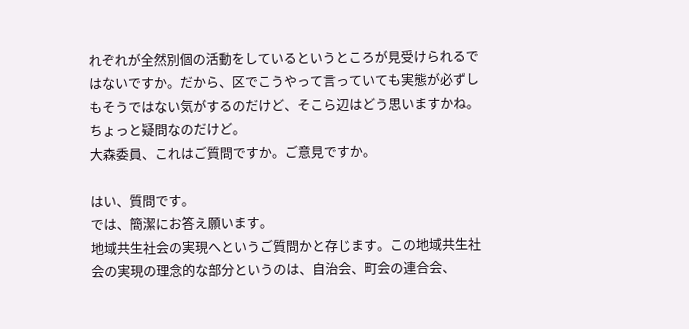れぞれが全然別個の活動をしているというところが見受けられるではないですか。だから、区でこうやって言っていても実態が必ずしもそうではない気がするのだけど、そこら辺はどう思いますかね。ちょっと疑問なのだけど。
大森委員、これはご質問ですか。ご意見ですか。

はい、質問です。
では、簡潔にお答え願います。
地域共生社会の実現へというご質問かと存じます。この地域共生社会の実現の理念的な部分というのは、自治会、町会の連合会、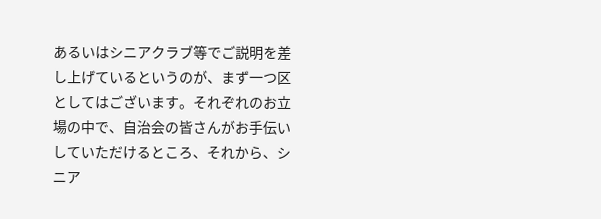あるいはシニアクラブ等でご説明を差し上げているというのが、まず一つ区としてはございます。それぞれのお立場の中で、自治会の皆さんがお手伝いしていただけるところ、それから、シニア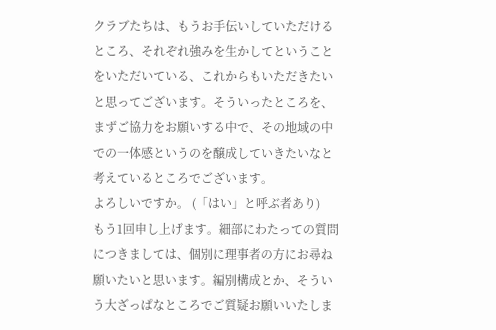クラブたちは、もうお手伝いしていただけるところ、それぞれ強みを生かしてということをいただいている、これからもいただきたいと思ってございます。そういったところを、まずご協力をお願いする中で、その地域の中での一体感というのを醸成していきたいなと考えているところでございます。
よろしいですか。 (「はい」と呼ぶ者あり)
もう1回申し上げます。細部にわたっての質問につきましては、個別に理事者の方にお尋ね願いたいと思います。編別構成とか、そういう大ざっぱなところでご質疑お願いいたしま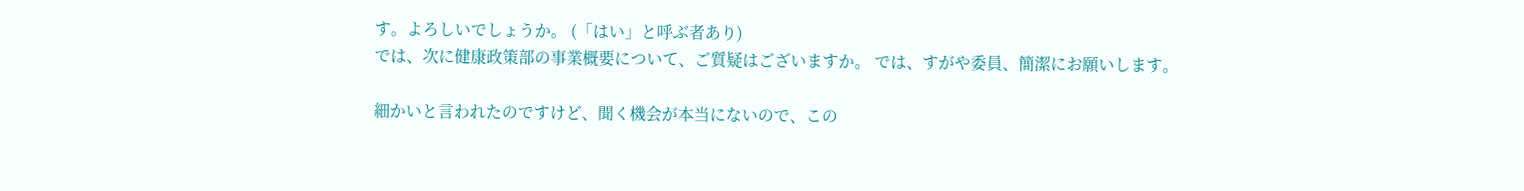す。よろしいでしょうか。 (「はい」と呼ぶ者あり)
では、次に健康政策部の事業概要について、ご質疑はございますか。 では、すがや委員、簡潔にお願いします。

細かいと言われたのですけど、聞く機会が本当にないので、この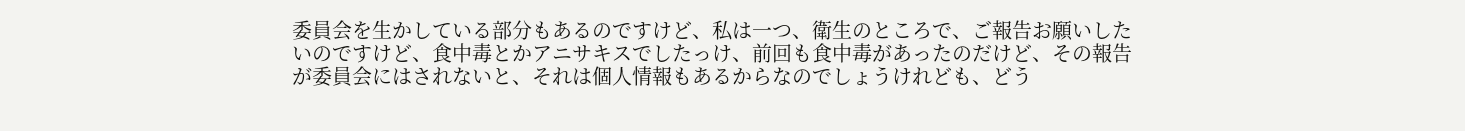委員会を生かしている部分もあるのですけど、私は一つ、衛生のところで、ご報告お願いしたいのですけど、食中毒とかアニサキスでしたっけ、前回も食中毒があったのだけど、その報告が委員会にはされないと、それは個人情報もあるからなのでしょうけれども、どう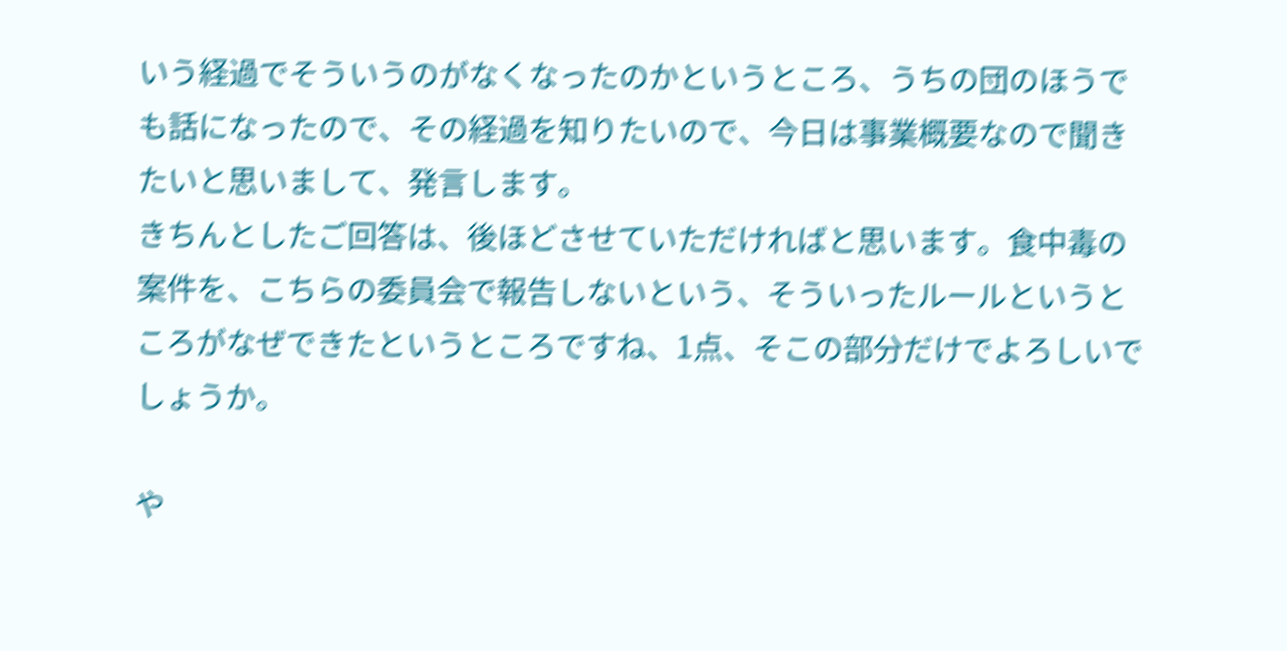いう経過でそういうのがなくなったのかというところ、うちの団のほうでも話になったので、その経過を知りたいので、今日は事業概要なので聞きたいと思いまして、発言します。
きちんとしたご回答は、後ほどさせていただければと思います。食中毒の案件を、こちらの委員会で報告しないという、そういったルールというところがなぜできたというところですね、1点、そこの部分だけでよろしいでしょうか。

や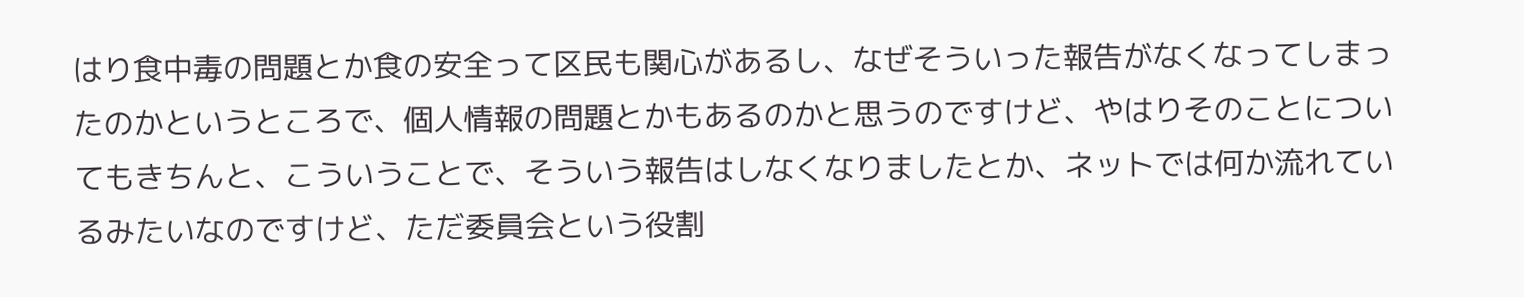はり食中毒の問題とか食の安全って区民も関心があるし、なぜそういった報告がなくなってしまったのかというところで、個人情報の問題とかもあるのかと思うのですけど、やはりそのことについてもきちんと、こういうことで、そういう報告はしなくなりましたとか、ネットでは何か流れているみたいなのですけど、ただ委員会という役割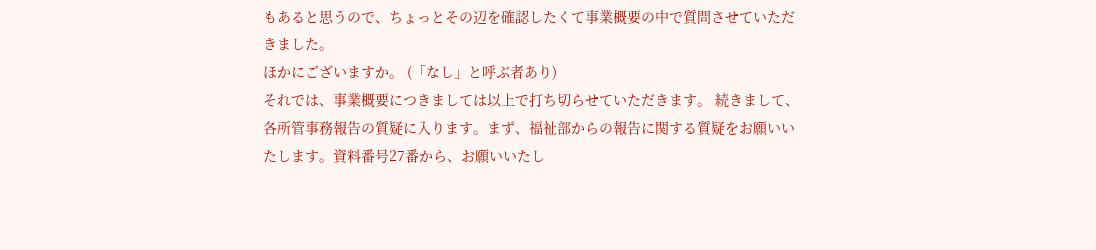もあると思うので、ちょっとその辺を確認したくて事業概要の中で質問させていただきました。
ほかにございますか。 (「なし」と呼ぶ者あり)
それでは、事業概要につきましては以上で打ち切らせていただきます。 続きまして、各所管事務報告の質疑に入ります。まず、福祉部からの報告に関する質疑をお願いいたします。資料番号27番から、お願いいたし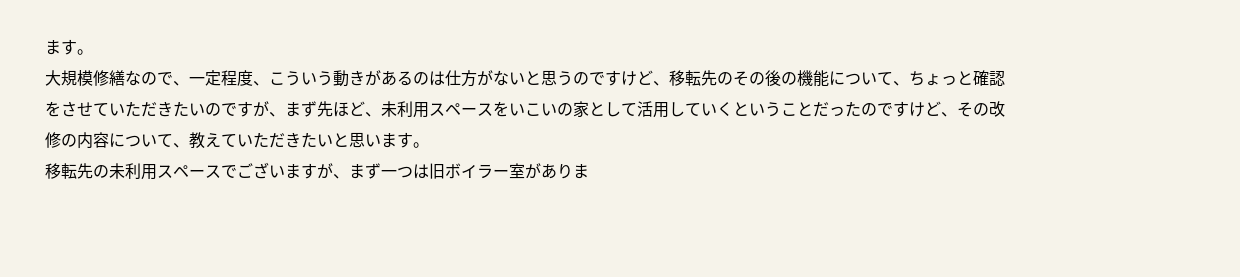ます。
大規模修繕なので、一定程度、こういう動きがあるのは仕方がないと思うのですけど、移転先のその後の機能について、ちょっと確認をさせていただきたいのですが、まず先ほど、未利用スペースをいこいの家として活用していくということだったのですけど、その改修の内容について、教えていただきたいと思います。
移転先の未利用スペースでございますが、まず一つは旧ボイラー室がありま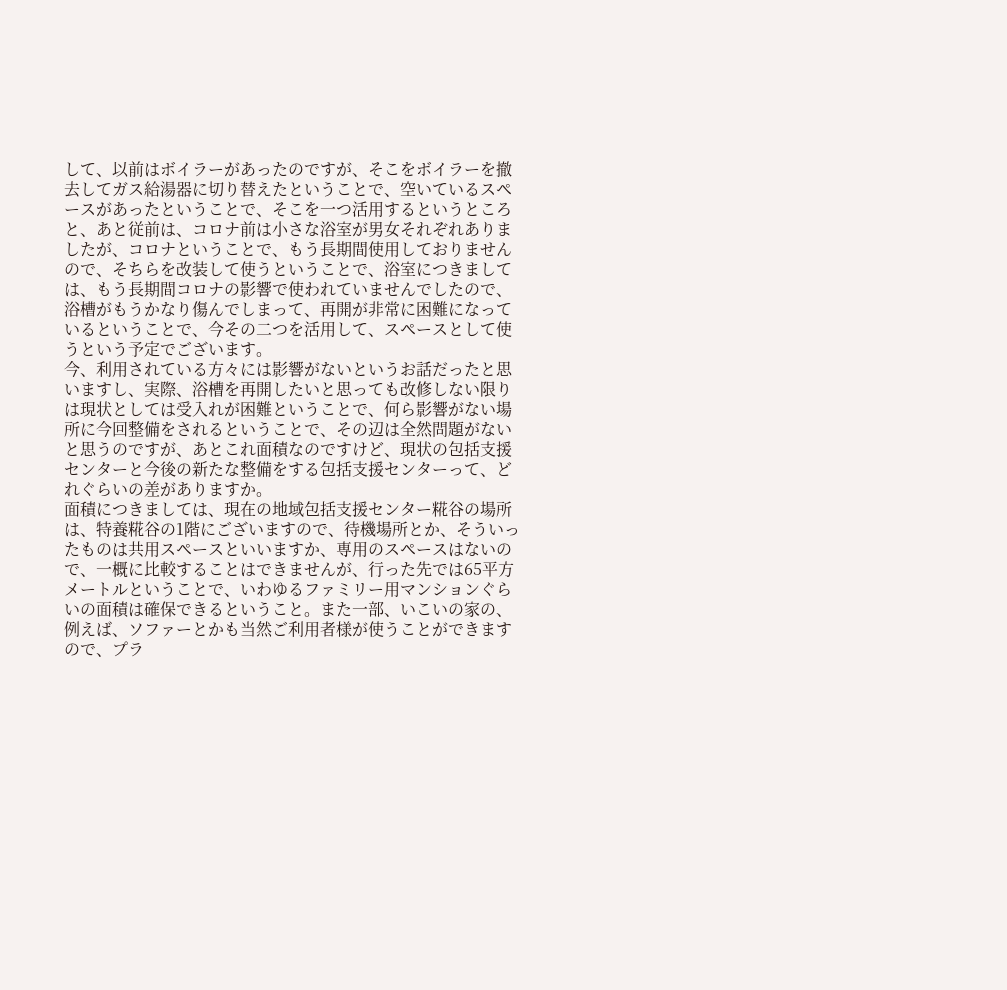して、以前はボイラーがあったのですが、そこをボイラーを撤去してガス給湯器に切り替えたということで、空いているスペースがあったということで、そこを一つ活用するというところと、あと従前は、コロナ前は小さな浴室が男女それぞれありましたが、コロナということで、もう長期間使用しておりませんので、そちらを改装して使うということで、浴室につきましては、もう長期間コロナの影響で使われていませんでしたので、浴槽がもうかなり傷んでしまって、再開が非常に困難になっているということで、今その二つを活用して、スペースとして使うという予定でございます。
今、利用されている方々には影響がないというお話だったと思いますし、実際、浴槽を再開したいと思っても改修しない限りは現状としては受入れが困難ということで、何ら影響がない場所に今回整備をされるということで、その辺は全然問題がないと思うのですが、あとこれ面積なのですけど、現状の包括支援センターと今後の新たな整備をする包括支援センターって、どれぐらいの差がありますか。
面積につきましては、現在の地域包括支援センター糀谷の場所は、特養糀谷の1階にございますので、待機場所とか、そういったものは共用スペースといいますか、専用のスペースはないので、一概に比較することはできませんが、行った先では65平方メートルということで、いわゆるファミリー用マンションぐらいの面積は確保できるということ。また一部、いこいの家の、例えば、ソファーとかも当然ご利用者様が使うことができますので、プラ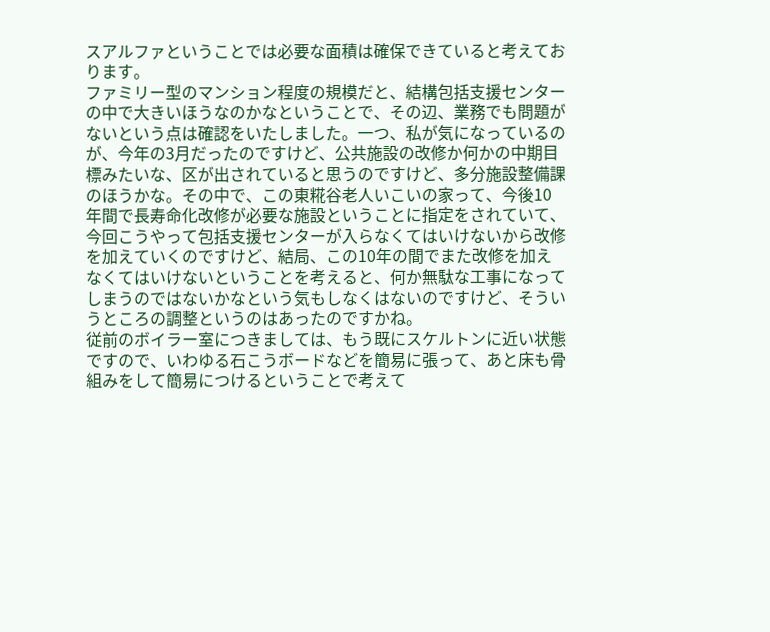スアルファということでは必要な面積は確保できていると考えております。
ファミリー型のマンション程度の規模だと、結構包括支援センターの中で大きいほうなのかなということで、その辺、業務でも問題がないという点は確認をいたしました。一つ、私が気になっているのが、今年の3月だったのですけど、公共施設の改修か何かの中期目標みたいな、区が出されていると思うのですけど、多分施設整備課のほうかな。その中で、この東糀谷老人いこいの家って、今後10年間で長寿命化改修が必要な施設ということに指定をされていて、今回こうやって包括支援センターが入らなくてはいけないから改修を加えていくのですけど、結局、この10年の間でまた改修を加えなくてはいけないということを考えると、何か無駄な工事になってしまうのではないかなという気もしなくはないのですけど、そういうところの調整というのはあったのですかね。
従前のボイラー室につきましては、もう既にスケルトンに近い状態ですので、いわゆる石こうボードなどを簡易に張って、あと床も骨組みをして簡易につけるということで考えて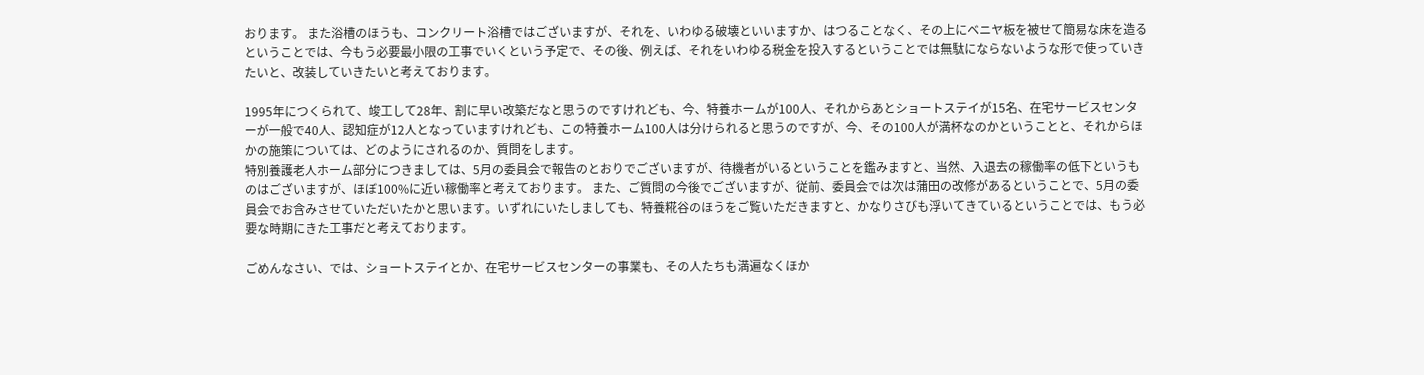おります。 また浴槽のほうも、コンクリート浴槽ではございますが、それを、いわゆる破壊といいますか、はつることなく、その上にベニヤ板を被せて簡易な床を造るということでは、今もう必要最小限の工事でいくという予定で、その後、例えば、それをいわゆる税金を投入するということでは無駄にならないような形で使っていきたいと、改装していきたいと考えております。

1995年につくられて、竣工して28年、割に早い改築だなと思うのですけれども、今、特養ホームが100人、それからあとショートステイが15名、在宅サービスセンターが一般で40人、認知症が12人となっていますけれども、この特養ホーム100人は分けられると思うのですが、今、その100人が満杯なのかということと、それからほかの施策については、どのようにされるのか、質問をします。
特別養護老人ホーム部分につきましては、5月の委員会で報告のとおりでございますが、待機者がいるということを鑑みますと、当然、入退去の稼働率の低下というものはございますが、ほぼ100%に近い稼働率と考えております。 また、ご質問の今後でございますが、従前、委員会では次は蒲田の改修があるということで、5月の委員会でお含みさせていただいたかと思います。いずれにいたしましても、特養糀谷のほうをご覧いただきますと、かなりさびも浮いてきているということでは、もう必要な時期にきた工事だと考えております。

ごめんなさい、では、ショートステイとか、在宅サービスセンターの事業も、その人たちも満遍なくほか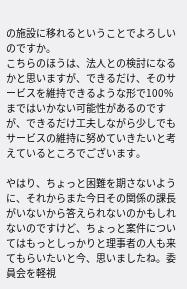の施設に移れるということでよろしいのですか。
こちらのほうは、法人との検討になるかと思いますが、できるだけ、そのサービスを維持できるような形で100%まではいかない可能性があるのですが、できるだけ工夫しながら少しでもサービスの維持に努めていきたいと考えているところでございます。

やはり、ちょっと困難を期さないように、それからまた今日その関係の課長がいないから答えられないのかもしれないのですけど、ちょっと案件についてはもっとしっかりと理事者の人も来てもらいたいと今、思いましたね。委員会を軽視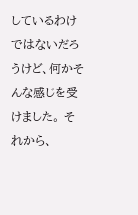しているわけではないだろうけど、何かそんな感じを受けました。 それから、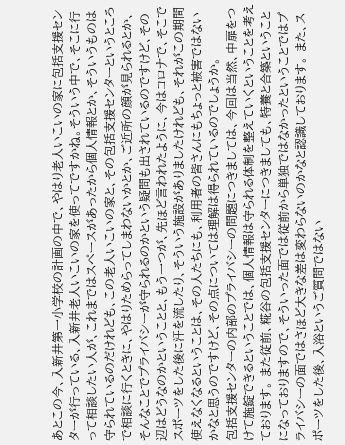あとこの今、入新井第一小学校の計画の中で、やはり老人いこいの家に包括支援センターが行っている、入新井老人いこいの家を使ってですかね。そういう中で、そこに行って相談したい人が、これまではスペースがあったから個人情報とか、そういうものは守られているのだけれども、この老人いこいの家と、その包括支援センターというところで相談に行くときに、やはりためらってしまわないかとか、ご近所の顔が見られるとか、そんなことでプライバシーが守られるのかという疑問も出されているのですけど、その辺はどうなのかということと、もう一つが、先ほど言われたように、今はコロナで、そこでスポーツをした後に汗を流したり、そういう施設がありましたけれども、それがこの期間使えなくなるということは、その人たちにも、利用者の皆さんにもちょっと被害ではないかなと思うのですけど、その点については理解は得られているのでしょうか。
包括支援センターの内部のプライバシーの問題につきましては、今回は当然、中扉をつけて施錠できるということでは、個人情報は守られる体制を整えていくということを考えております。 また従前、糀谷の包括支援センターにつきましても、特養と合築ということになっておりますので、そういった面では従前から単独ではなかったということではプライバシーの面ではさほど大きな差は変わらないのかなと認識しております。 また、スポーツをした後、入浴というご質問ではない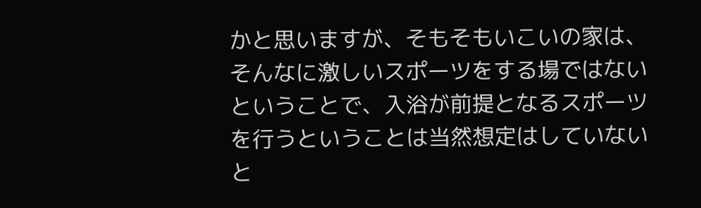かと思いますが、そもそもいこいの家は、そんなに激しいスポーツをする場ではないということで、入浴が前提となるスポーツを行うということは当然想定はしていないと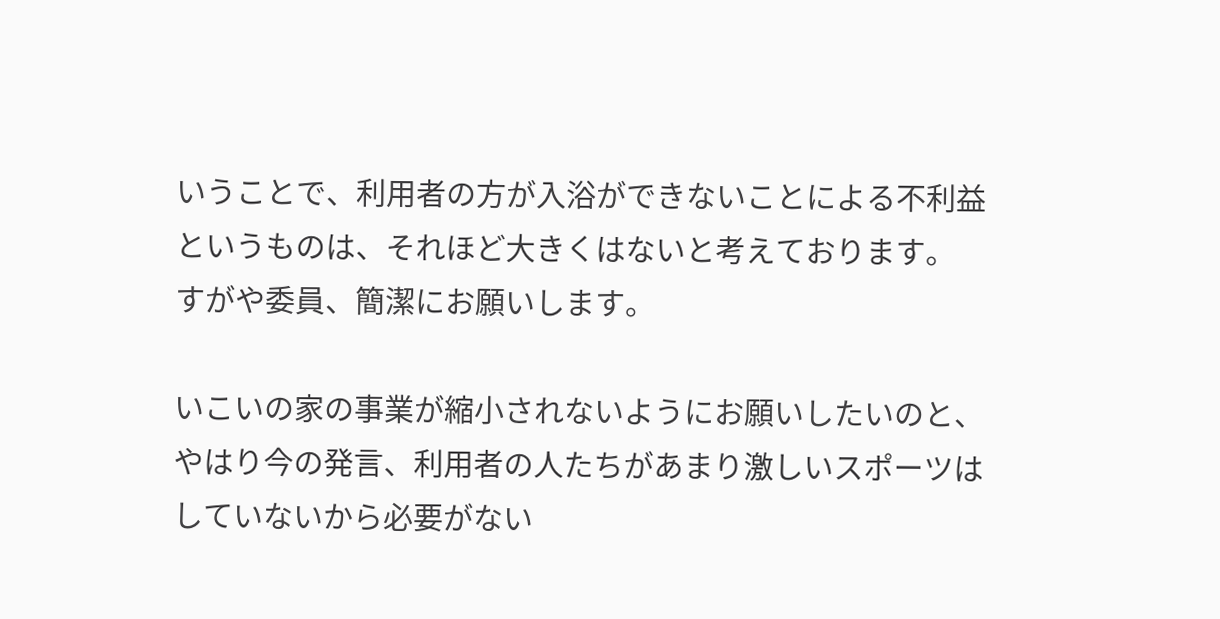いうことで、利用者の方が入浴ができないことによる不利益というものは、それほど大きくはないと考えております。
すがや委員、簡潔にお願いします。

いこいの家の事業が縮小されないようにお願いしたいのと、やはり今の発言、利用者の人たちがあまり激しいスポーツはしていないから必要がない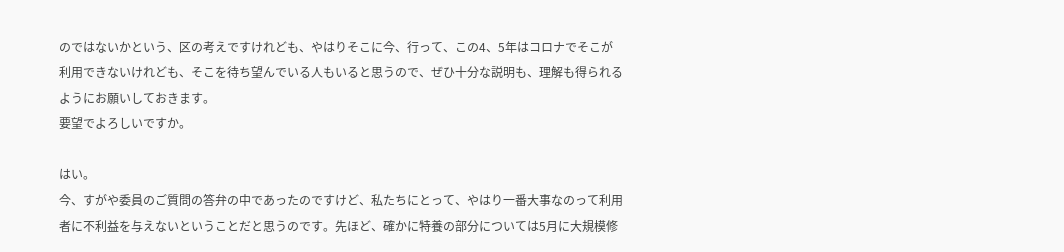のではないかという、区の考えですけれども、やはりそこに今、行って、この4、5年はコロナでそこが利用できないけれども、そこを待ち望んでいる人もいると思うので、ぜひ十分な説明も、理解も得られるようにお願いしておきます。
要望でよろしいですか。

はい。
今、すがや委員のご質問の答弁の中であったのですけど、私たちにとって、やはり一番大事なのって利用者に不利益を与えないということだと思うのです。先ほど、確かに特養の部分については5月に大規模修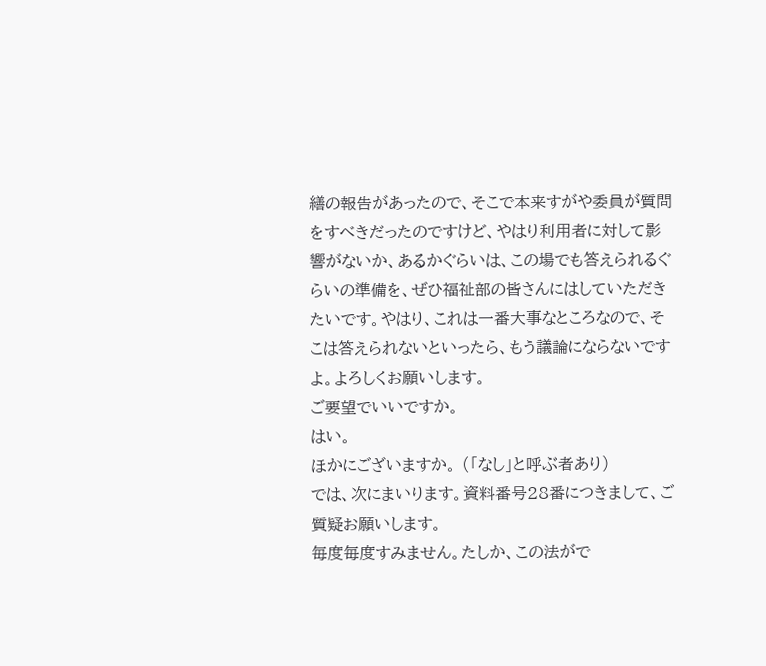繕の報告があったので、そこで本来すがや委員が質問をすべきだったのですけど、やはり利用者に対して影響がないか、あるかぐらいは、この場でも答えられるぐらいの準備を、ぜひ福祉部の皆さんにはしていただきたいです。やはり、これは一番大事なところなので、そこは答えられないといったら、もう議論にならないですよ。よろしくお願いします。
ご要望でいいですか。
はい。
ほかにございますか。 (「なし」と呼ぶ者あり)
では、次にまいります。資料番号28番につきまして、ご質疑お願いします。
毎度毎度すみません。たしか、この法がで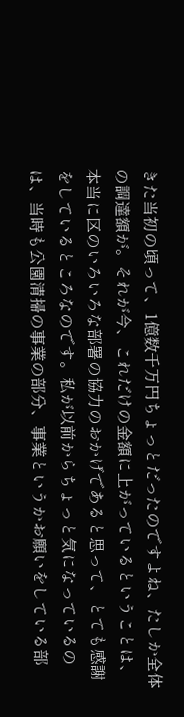きた当初の頃って、1億数千万円ちょっとだったのですよね、たしか全体の調達額が。それが今、これだけの金額に上がっているということは、本当に区のいろいろな部署の協力のおかげであると思って、とても感謝をしているところなのです。私が以前からちょっと気になっているのは、当時も公園清掃の事業の部分、事業というかお願いをしている部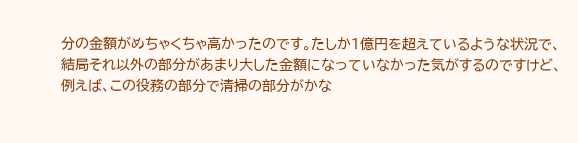分の金額がめちゃくちゃ高かったのです。たしか1億円を超えているような状況で、結局それ以外の部分があまり大した金額になっていなかった気がするのですけど、例えば、この役務の部分で清掃の部分がかな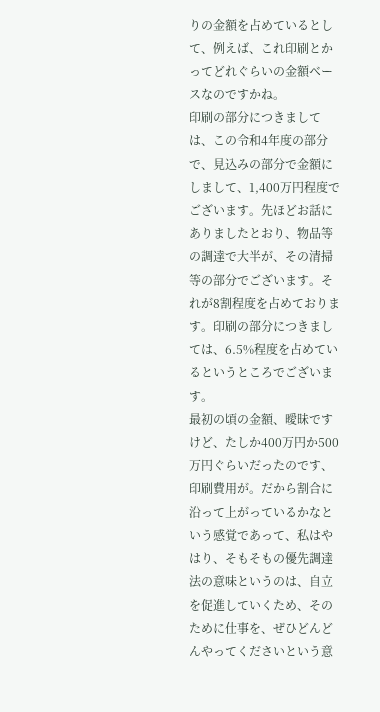りの金額を占めているとして、例えば、これ印刷とかってどれぐらいの金額ベースなのですかね。
印刷の部分につきましては、この令和4年度の部分で、見込みの部分で金額にしまして、1,400万円程度でございます。先ほどお話にありましたとおり、物品等の調達で大半が、その清掃等の部分でございます。それが8割程度を占めております。印刷の部分につきましては、6.5%程度を占めているというところでございます。
最初の頃の金額、曖昧ですけど、たしか400万円か500万円ぐらいだったのです、印刷費用が。だから割合に沿って上がっているかなという感覚であって、私はやはり、そもそもの優先調達法の意味というのは、自立を促進していくため、そのために仕事を、ぜひどんどんやってくださいという意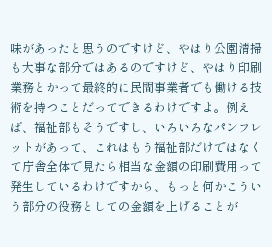味があったと思うのですけど、やはり公園清掃も大事な部分ではあるのですけど、やはり印刷業務とかって最終的に民間事業者でも働ける技術を持つことだってできるわけですよ。例えば、福祉部もそうですし、いろいろなパンフレットがあって、これはもう福祉部だけではなくて庁舎全体で見たら相当な金額の印刷費用って発生しているわけですから、もっと何かこういう部分の役務としての金額を上げることが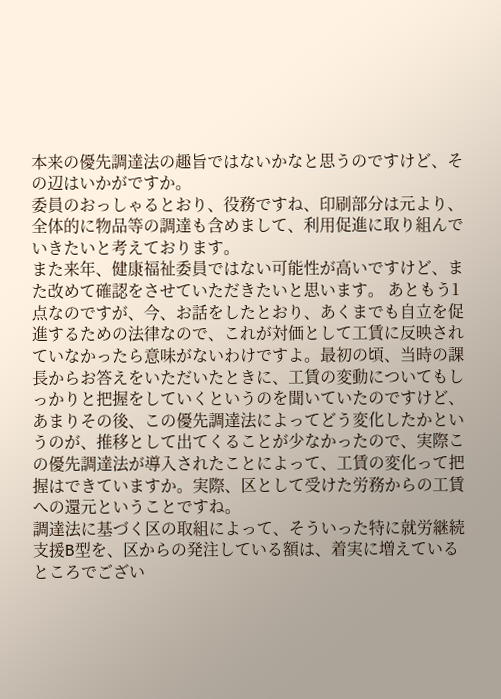本来の優先調達法の趣旨ではないかなと思うのですけど、その辺はいかがですか。
委員のおっしゃるとおり、役務ですね、印刷部分は元より、全体的に物品等の調達も含めまして、利用促進に取り組んでいきたいと考えております。
また来年、健康福祉委員ではない可能性が高いですけど、また改めて確認をさせていただきたいと思います。 あともう1点なのですが、今、お話をしたとおり、あくまでも自立を促進するための法律なので、これが対価として工賃に反映されていなかったら意味がないわけですよ。最初の頃、当時の課長からお答えをいただいたときに、工賃の変動についてもしっかりと把握をしていくというのを聞いていたのですけど、あまりその後、この優先調達法によってどう変化したかというのが、推移として出てくることが少なかったので、実際この優先調達法が導入されたことによって、工賃の変化って把握はできていますか。実際、区として受けた労務からの工賃への還元ということですね。
調達法に基づく区の取組によって、そういった特に就労継続支援B型を、区からの発注している額は、着実に増えているところでござい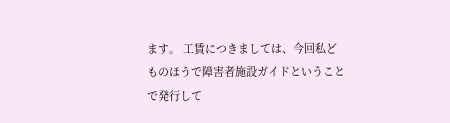ます。 工賃につきましては、今回私どものほうで障害者施設ガイドということで発行して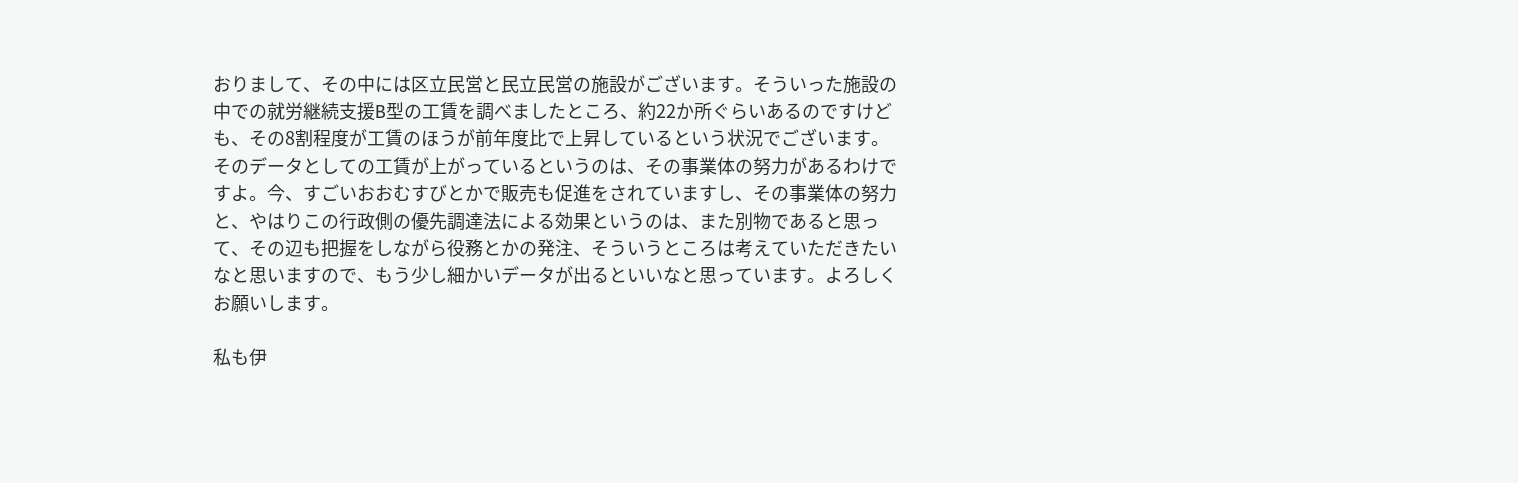おりまして、その中には区立民営と民立民営の施設がございます。そういった施設の中での就労継続支援B型の工賃を調べましたところ、約22か所ぐらいあるのですけども、その8割程度が工賃のほうが前年度比で上昇しているという状況でございます。
そのデータとしての工賃が上がっているというのは、その事業体の努力があるわけですよ。今、すごいおおむすびとかで販売も促進をされていますし、その事業体の努力と、やはりこの行政側の優先調達法による効果というのは、また別物であると思って、その辺も把握をしながら役務とかの発注、そういうところは考えていただきたいなと思いますので、もう少し細かいデータが出るといいなと思っています。よろしくお願いします。

私も伊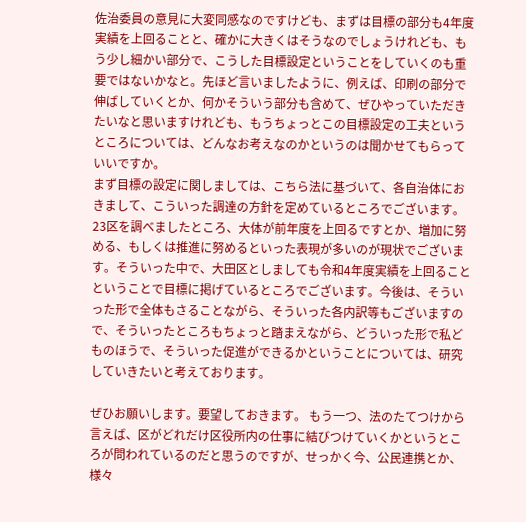佐治委員の意見に大変同感なのですけども、まずは目標の部分も4年度実績を上回ることと、確かに大きくはそうなのでしょうけれども、もう少し細かい部分で、こうした目標設定ということをしていくのも重要ではないかなと。先ほど言いましたように、例えば、印刷の部分で伸ばしていくとか、何かそういう部分も含めて、ぜひやっていただきたいなと思いますけれども、もうちょっとこの目標設定の工夫というところについては、どんなお考えなのかというのは聞かせてもらっていいですか。
まず目標の設定に関しましては、こちら法に基づいて、各自治体におきまして、こういった調達の方針を定めているところでございます。23区を調べましたところ、大体が前年度を上回るですとか、増加に努める、もしくは推進に努めるといった表現が多いのが現状でございます。そういった中で、大田区としましても令和4年度実績を上回ることということで目標に掲げているところでございます。今後は、そういった形で全体もさることながら、そういった各内訳等もございますので、そういったところもちょっと踏まえながら、どういった形で私どものほうで、そういった促進ができるかということについては、研究していきたいと考えております。

ぜひお願いします。要望しておきます。 もう一つ、法のたてつけから言えば、区がどれだけ区役所内の仕事に結びつけていくかというところが問われているのだと思うのですが、せっかく今、公民連携とか、様々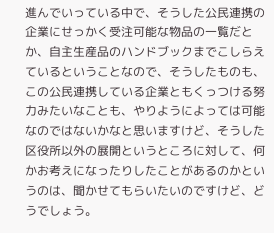進んでいっている中で、そうした公民連携の企業にせっかく受注可能な物品の一覧だとか、自主生産品のハンドブックまでこしらえているということなので、そうしたものも、この公民連携している企業ともくっつける努力みたいなことも、やりようによっては可能なのではないかなと思いますけど、そうした区役所以外の展開というところに対して、何かお考えになったりしたことがあるのかというのは、聞かせてもらいたいのですけど、どうでしょう。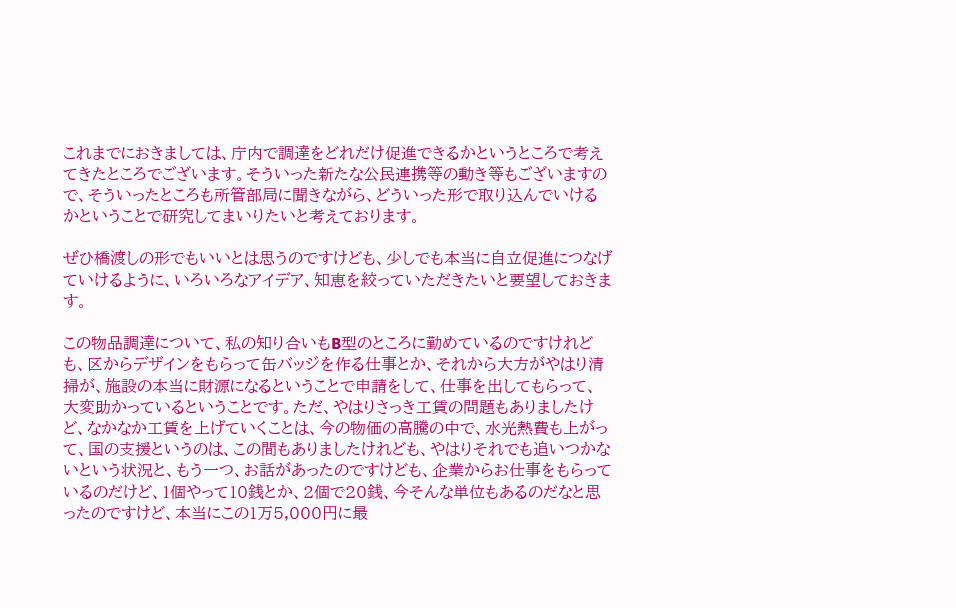これまでにおきましては、庁内で調達をどれだけ促進できるかというところで考えてきたところでございます。そういった新たな公民連携等の動き等もございますので、そういったところも所管部局に聞きながら、どういった形で取り込んでいけるかということで研究してまいりたいと考えております。

ぜひ橋渡しの形でもいいとは思うのですけども、少しでも本当に自立促進につなげていけるように、いろいろなアイデア、知恵を絞っていただきたいと要望しておきます。

この物品調達について、私の知り合いもB型のところに勤めているのですけれども、区からデザインをもらって缶バッジを作る仕事とか、それから大方がやはり清掃が、施設の本当に財源になるということで申請をして、仕事を出してもらって、大変助かっているということです。ただ、やはりさっき工賃の問題もありましたけど、なかなか工賃を上げていくことは、今の物価の高騰の中で、水光熱費も上がって、国の支援というのは、この間もありましたけれども、やはりそれでも追いつかないという状況と、もう一つ、お話があったのですけども、企業からお仕事をもらっているのだけど、1個やって10銭とか、2個で20銭、今そんな単位もあるのだなと思ったのですけど、本当にこの1万5,000円に最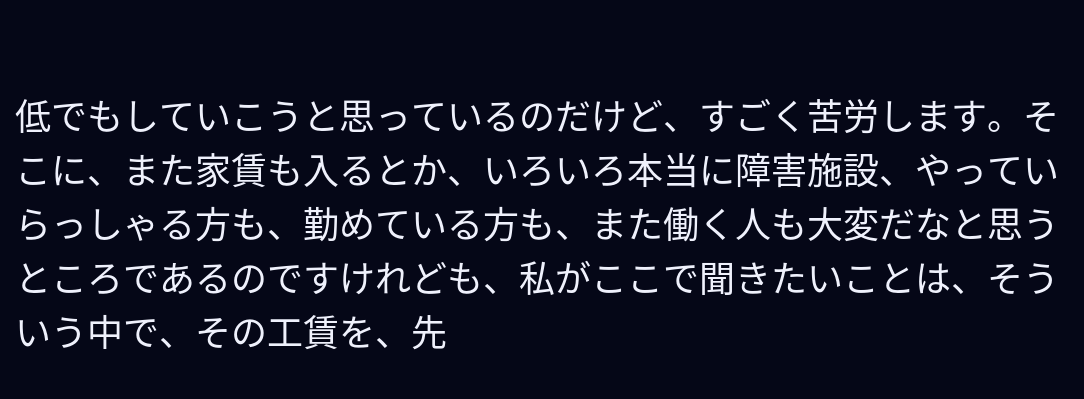低でもしていこうと思っているのだけど、すごく苦労します。そこに、また家賃も入るとか、いろいろ本当に障害施設、やっていらっしゃる方も、勤めている方も、また働く人も大変だなと思うところであるのですけれども、私がここで聞きたいことは、そういう中で、その工賃を、先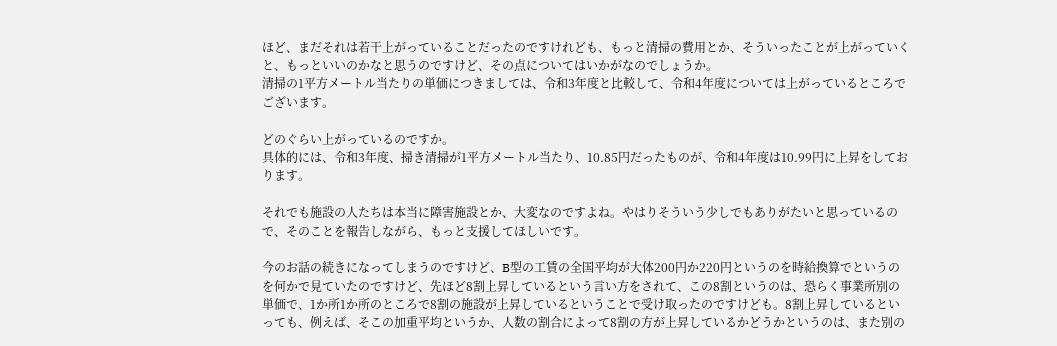ほど、まだそれは若干上がっていることだったのですけれども、もっと清掃の費用とか、そういったことが上がっていくと、もっといいのかなと思うのですけど、その点についてはいかがなのでしょうか。
清掃の1平方メートル当たりの単価につきましては、令和3年度と比較して、令和4年度については上がっているところでございます。

どのぐらい上がっているのですか。
具体的には、令和3年度、掃き清掃が1平方メートル当たり、10.85円だったものが、令和4年度は10.99円に上昇をしております。

それでも施設の人たちは本当に障害施設とか、大変なのですよね。やはりそういう少しでもありがたいと思っているので、そのことを報告しながら、もっと支援してほしいです。

今のお話の続きになってしまうのですけど、B型の工賃の全国平均が大体200円か220円というのを時給換算でというのを何かで見ていたのですけど、先ほど8割上昇しているという言い方をされて、この8割というのは、恐らく事業所別の単価で、1か所1か所のところで8割の施設が上昇しているということで受け取ったのですけども。8割上昇しているといっても、例えば、そこの加重平均というか、人数の割合によって8割の方が上昇しているかどうかというのは、また別の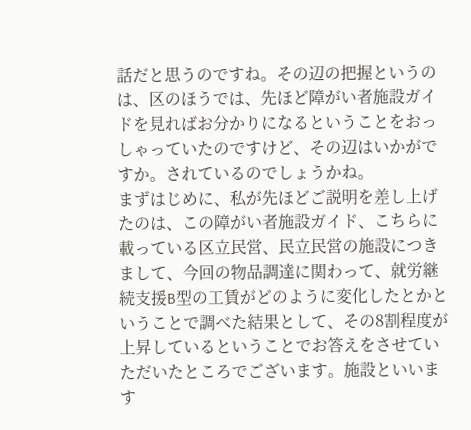話だと思うのですね。その辺の把握というのは、区のほうでは、先ほど障がい者施設ガイドを見ればお分かりになるということをおっしゃっていたのですけど、その辺はいかがですか。されているのでしょうかね。
まずはじめに、私が先ほどご説明を差し上げたのは、この障がい者施設ガイド、こちらに載っている区立民営、民立民営の施設につきまして、今回の物品調達に関わって、就労継続支援B型の工賃がどのように変化したとかということで調べた結果として、その8割程度が上昇しているということでお答えをさせていただいたところでございます。施設といいます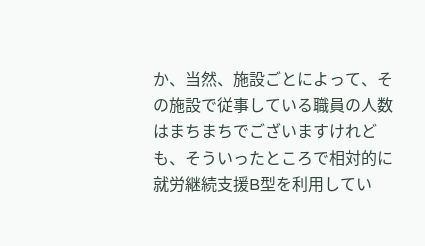か、当然、施設ごとによって、その施設で従事している職員の人数はまちまちでございますけれども、そういったところで相対的に就労継続支援B型を利用してい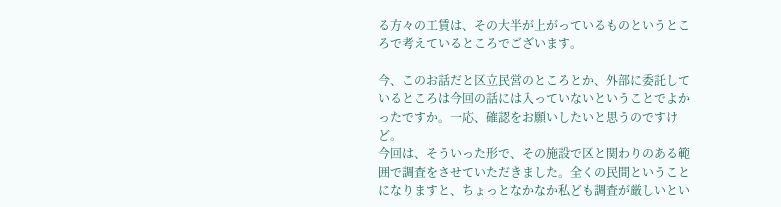る方々の工賃は、その大半が上がっているものというところで考えているところでございます。

今、このお話だと区立民営のところとか、外部に委託しているところは今回の話には入っていないということでよかったですか。一応、確認をお願いしたいと思うのですけど。
今回は、そういった形で、その施設で区と関わりのある範囲で調査をさせていただきました。全くの民間ということになりますと、ちょっとなかなか私ども調査が厳しいとい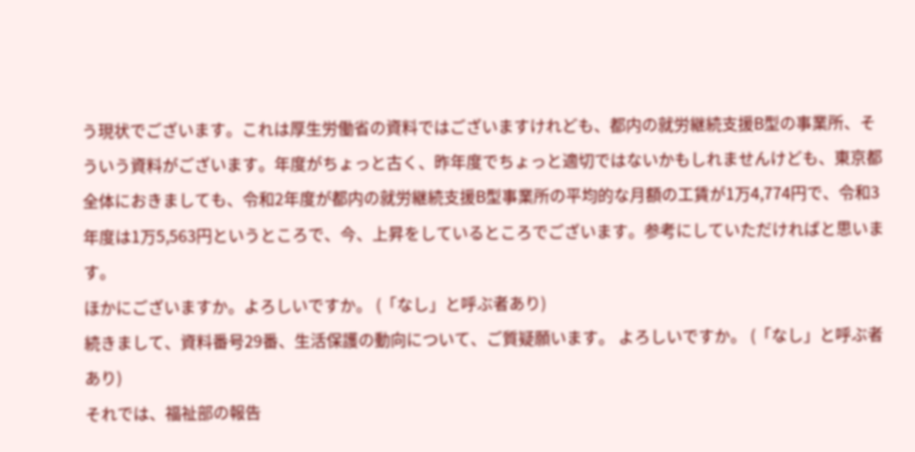う現状でございます。これは厚生労働省の資料ではございますけれども、都内の就労継続支援B型の事業所、そういう資料がございます。年度がちょっと古く、昨年度でちょっと適切ではないかもしれませんけども、東京都全体におきましても、令和2年度が都内の就労継続支援B型事業所の平均的な月額の工賃が1万4,774円で、令和3年度は1万5,563円というところで、今、上昇をしているところでございます。参考にしていただければと思います。
ほかにございますか。よろしいですか。 (「なし」と呼ぶ者あり)
続きまして、資料番号29番、生活保護の動向について、ご質疑願います。 よろしいですか。 (「なし」と呼ぶ者あり)
それでは、福祉部の報告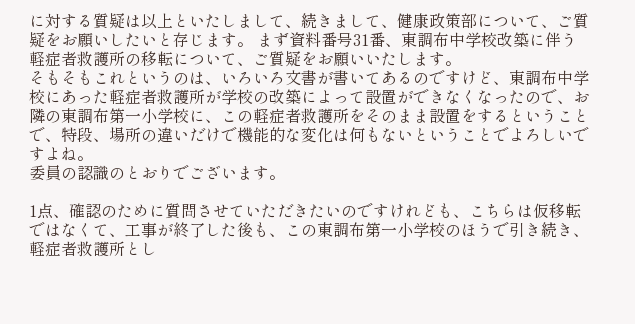に対する質疑は以上といたしまして、続きまして、健康政策部について、ご質疑をお願いしたいと存じます。 まず資料番号31番、東調布中学校改築に伴う軽症者救護所の移転について、ご質疑をお願いいたします。
そもそもこれというのは、いろいろ文書が書いてあるのですけど、東調布中学校にあった軽症者救護所が学校の改築によって設置ができなくなったので、お隣の東調布第一小学校に、この軽症者救護所をそのまま設置をするということで、特段、場所の違いだけで機能的な変化は何もないということでよろしいですよね。
委員の認識のとおりでございます。

1点、確認のために質問させていただきたいのですけれども、こちらは仮移転ではなくて、工事が終了した後も、この東調布第一小学校のほうで引き続き、軽症者救護所とし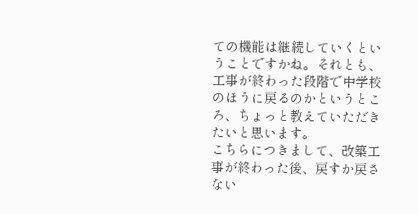ての機能は継続していくということですかね。それとも、工事が終わった段階で中学校のほうに戻るのかというところ、ちょっと教えていただきたいと思います。
こちらにつきまして、改築工事が終わった後、戻すか戻さない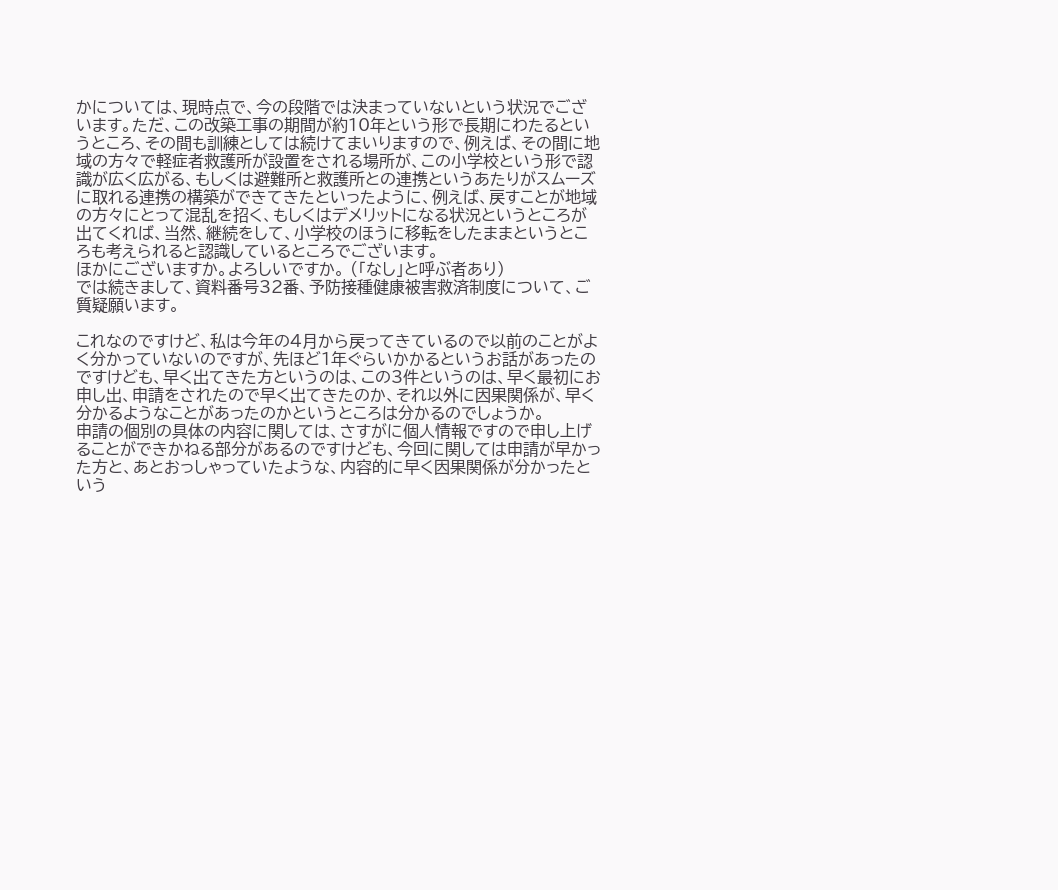かについては、現時点で、今の段階では決まっていないという状況でございます。ただ、この改築工事の期間が約10年という形で長期にわたるというところ、その間も訓練としては続けてまいりますので、例えば、その間に地域の方々で軽症者救護所が設置をされる場所が、この小学校という形で認識が広く広がる、もしくは避難所と救護所との連携というあたりがスムーズに取れる連携の構築ができてきたといったように、例えば、戻すことが地域の方々にとって混乱を招く、もしくはデメリットになる状況というところが出てくれば、当然、継続をして、小学校のほうに移転をしたままというところも考えられると認識しているところでございます。
ほかにございますか。よろしいですか。 (「なし」と呼ぶ者あり)
では続きまして、資料番号32番、予防接種健康被害救済制度について、ご質疑願います。

これなのですけど、私は今年の4月から戻ってきているので以前のことがよく分かっていないのですが、先ほど1年ぐらいかかるというお話があったのですけども、早く出てきた方というのは、この3件というのは、早く最初にお申し出、申請をされたので早く出てきたのか、それ以外に因果関係が、早く分かるようなことがあったのかというところは分かるのでしょうか。
申請の個別の具体の内容に関しては、さすがに個人情報ですので申し上げることができかねる部分があるのですけども、今回に関しては申請が早かった方と、あとおっしゃっていたような、内容的に早く因果関係が分かったという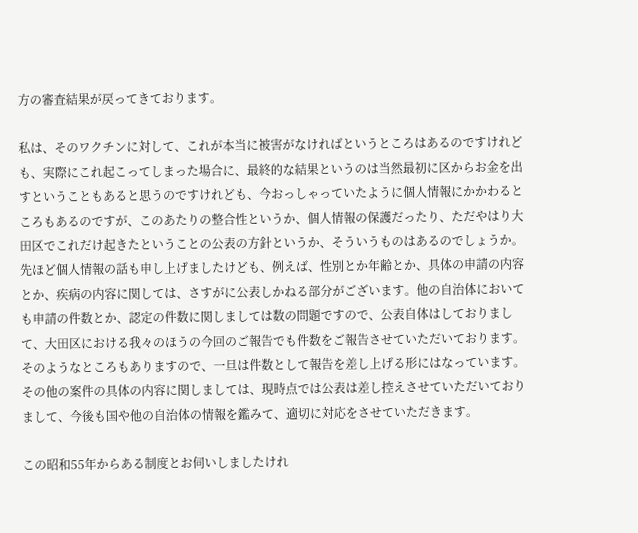方の審査結果が戻ってきております。

私は、そのワクチンに対して、これが本当に被害がなければというところはあるのですけれども、実際にこれ起こってしまった場合に、最終的な結果というのは当然最初に区からお金を出すということもあると思うのですけれども、今おっしゃっていたように個人情報にかかわるところもあるのですが、このあたりの整合性というか、個人情報の保護だったり、ただやはり大田区でこれだけ起きたということの公表の方針というか、そういうものはあるのでしょうか。
先ほど個人情報の話も申し上げましたけども、例えば、性別とか年齢とか、具体の申請の内容とか、疾病の内容に関しては、さすがに公表しかねる部分がございます。他の自治体においても申請の件数とか、認定の件数に関しましては数の問題ですので、公表自体はしておりまして、大田区における我々のほうの今回のご報告でも件数をご報告させていただいております。そのようなところもありますので、一旦は件数として報告を差し上げる形にはなっています。その他の案件の具体の内容に関しましては、現時点では公表は差し控えさせていただいておりまして、今後も国や他の自治体の情報を鑑みて、適切に対応をさせていただきます。

この昭和55年からある制度とお伺いしましたけれ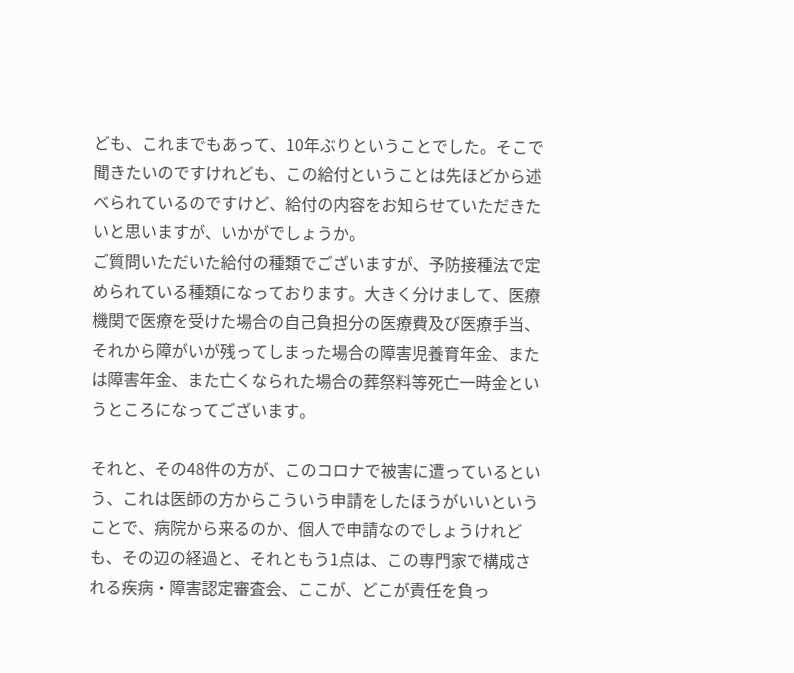ども、これまでもあって、10年ぶりということでした。そこで聞きたいのですけれども、この給付ということは先ほどから述べられているのですけど、給付の内容をお知らせていただきたいと思いますが、いかがでしょうか。
ご質問いただいた給付の種類でございますが、予防接種法で定められている種類になっております。大きく分けまして、医療機関で医療を受けた場合の自己負担分の医療費及び医療手当、それから障がいが残ってしまった場合の障害児養育年金、または障害年金、また亡くなられた場合の葬祭料等死亡一時金というところになってございます。

それと、その48件の方が、このコロナで被害に遭っているという、これは医師の方からこういう申請をしたほうがいいということで、病院から来るのか、個人で申請なのでしょうけれども、その辺の経過と、それともう1点は、この専門家で構成される疾病・障害認定審査会、ここが、どこが責任を負っ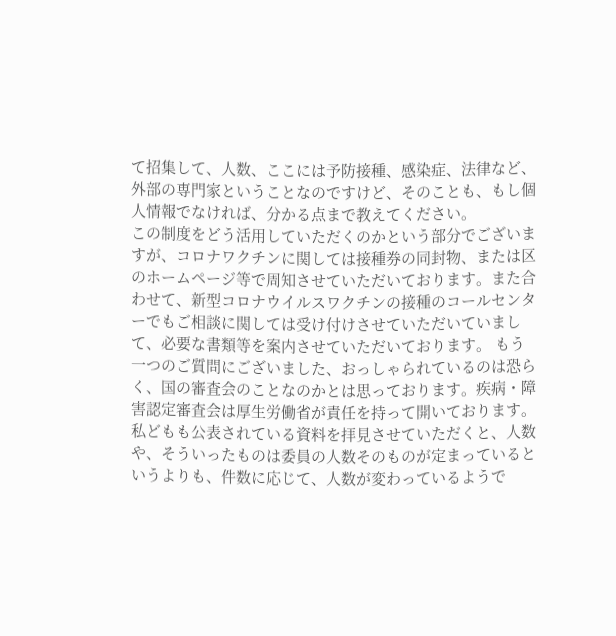て招集して、人数、ここには予防接種、感染症、法律など、外部の専門家ということなのですけど、そのことも、もし個人情報でなければ、分かる点まで教えてください。
この制度をどう活用していただくのかという部分でございますが、コロナワクチンに関しては接種券の同封物、または区のホームページ等で周知させていただいております。また合わせて、新型コロナウイルスワクチンの接種のコールセンターでもご相談に関しては受け付けさせていただいていまして、必要な書類等を案内させていただいております。 もう一つのご質問にございました、おっしゃられているのは恐らく、国の審査会のことなのかとは思っております。疾病・障害認定審査会は厚生労働省が責任を持って開いております。私どもも公表されている資料を拝見させていただくと、人数や、そういったものは委員の人数そのものが定まっているというよりも、件数に応じて、人数が変わっているようで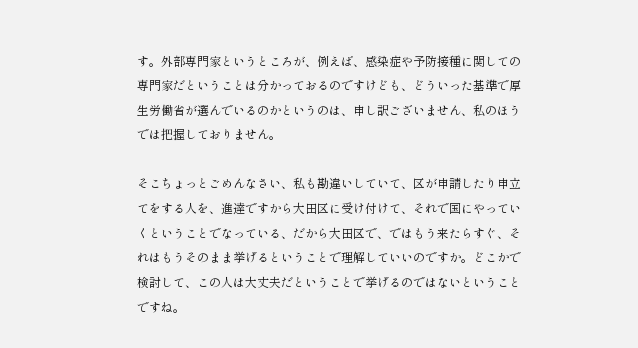す。外部専門家というところが、例えば、感染症や予防接種に関しての専門家だということは分かっておるのですけども、どういった基準で厚生労働省が選んでいるのかというのは、申し訳ございません、私のほうでは把握しておりません。

そこちょっとごめんなさい、私も勘違いしていて、区が申請したり申立てをする人を、進達ですから大田区に受け付けて、それで国にやっていくということでなっている、だから大田区で、ではもう来たらすぐ、それはもうそのまま挙げるということで理解していいのですか。どこかで検討して、この人は大丈夫だということで挙げるのではないということですね。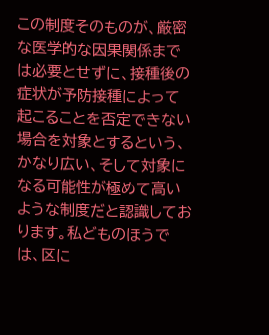この制度そのものが、厳密な医学的な因果関係までは必要とせずに、接種後の症状が予防接種によって起こることを否定できない場合を対象とするという、かなり広い、そして対象になる可能性が極めて高いような制度だと認識しております。私どものほうでは、区に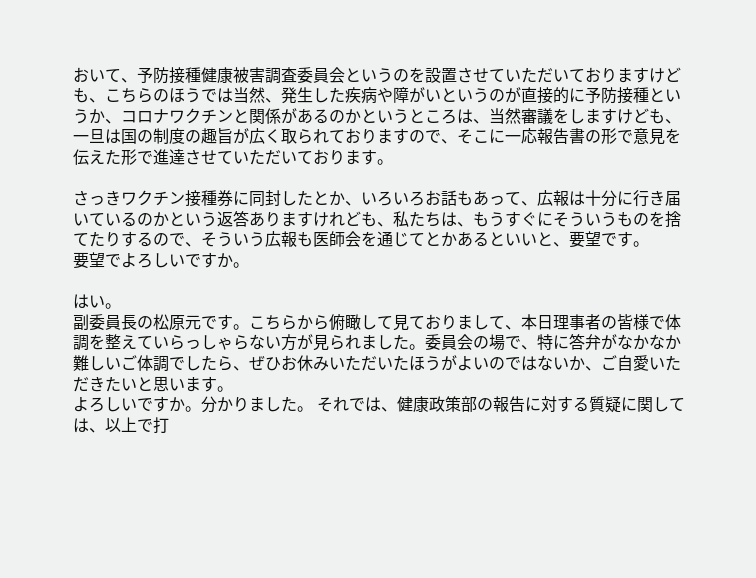おいて、予防接種健康被害調査委員会というのを設置させていただいておりますけども、こちらのほうでは当然、発生した疾病や障がいというのが直接的に予防接種というか、コロナワクチンと関係があるのかというところは、当然審議をしますけども、一旦は国の制度の趣旨が広く取られておりますので、そこに一応報告書の形で意見を伝えた形で進達させていただいております。

さっきワクチン接種券に同封したとか、いろいろお話もあって、広報は十分に行き届いているのかという返答ありますけれども、私たちは、もうすぐにそういうものを捨てたりするので、そういう広報も医師会を通じてとかあるといいと、要望です。
要望でよろしいですか。

はい。
副委員長の松原元です。こちらから俯瞰して見ておりまして、本日理事者の皆様で体調を整えていらっしゃらない方が見られました。委員会の場で、特に答弁がなかなか難しいご体調でしたら、ぜひお休みいただいたほうがよいのではないか、ご自愛いただきたいと思います。
よろしいですか。分かりました。 それでは、健康政策部の報告に対する質疑に関しては、以上で打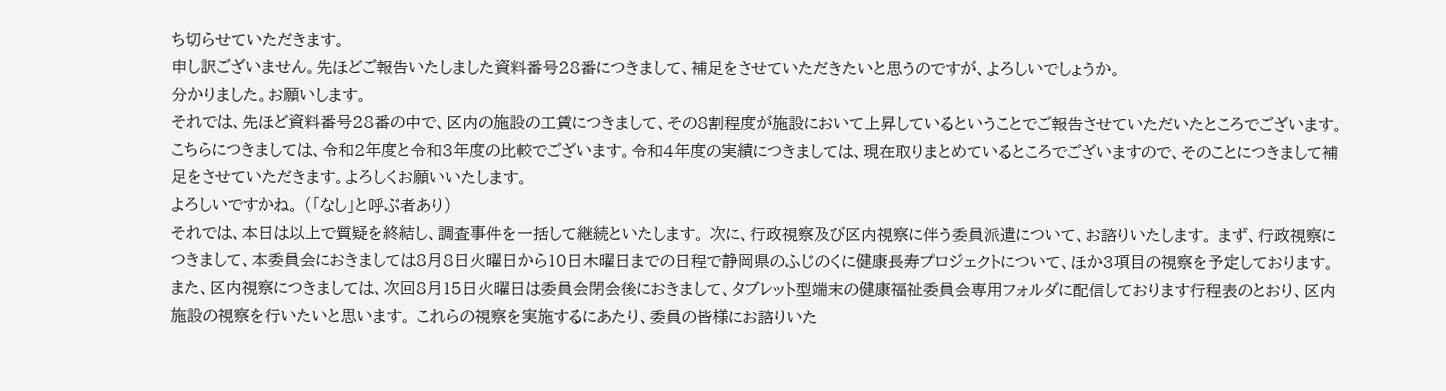ち切らせていただきます。
申し訳ございません。先ほどご報告いたしました資料番号28番につきまして、補足をさせていただきたいと思うのですが、よろしいでしょうか。
分かりました。お願いします。
それでは、先ほど資料番号28番の中で、区内の施設の工賃につきまして、その8割程度が施設において上昇しているということでご報告させていただいたところでございます。こちらにつきましては、令和2年度と令和3年度の比較でございます。令和4年度の実績につきましては、現在取りまとめているところでございますので、そのことにつきまして補足をさせていただきます。よろしくお願いいたします。
よろしいですかね。 (「なし」と呼ぶ者あり)
それでは、本日は以上で質疑を終結し、調査事件を一括して継続といたします。 次に、行政視察及び区内視察に伴う委員派遣について、お諮りいたします。 まず、行政視察につきまして、本委員会におきましては8月8日火曜日から10日木曜日までの日程で静岡県のふじのくに健康長寿プロジェクトについて、ほか3項目の視察を予定しております。 また、区内視察につきましては、次回8月15日火曜日は委員会閉会後におきまして、タブレット型端末の健康福祉委員会専用フォルダに配信しております行程表のとおり、区内施設の視察を行いたいと思います。 これらの視察を実施するにあたり、委員の皆様にお諮りいた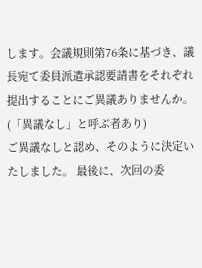します。会議規則第76条に基づき、議長宛て委員派遣承認要請書をそれぞれ提出することにご異議ありませんか。 (「異議なし」と呼ぶ者あり)
ご異議なしと認め、そのように決定いたしました。 最後に、次回の委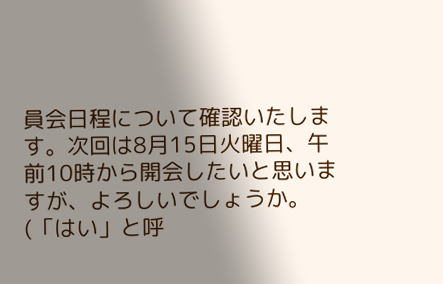員会日程について確認いたします。次回は8月15日火曜日、午前10時から開会したいと思いますが、よろしいでしょうか。 (「はい」と呼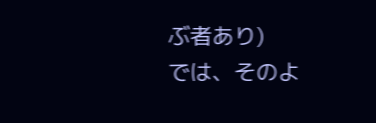ぶ者あり)
では、そのよ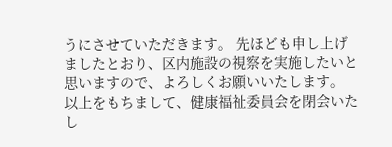うにさせていただきます。 先ほども申し上げましたとおり、区内施設の視察を実施したいと思いますので、よろしくお願いいたします。 以上をもちまして、健康福祉委員会を閉会いたし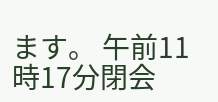ます。 午前11時17分閉会